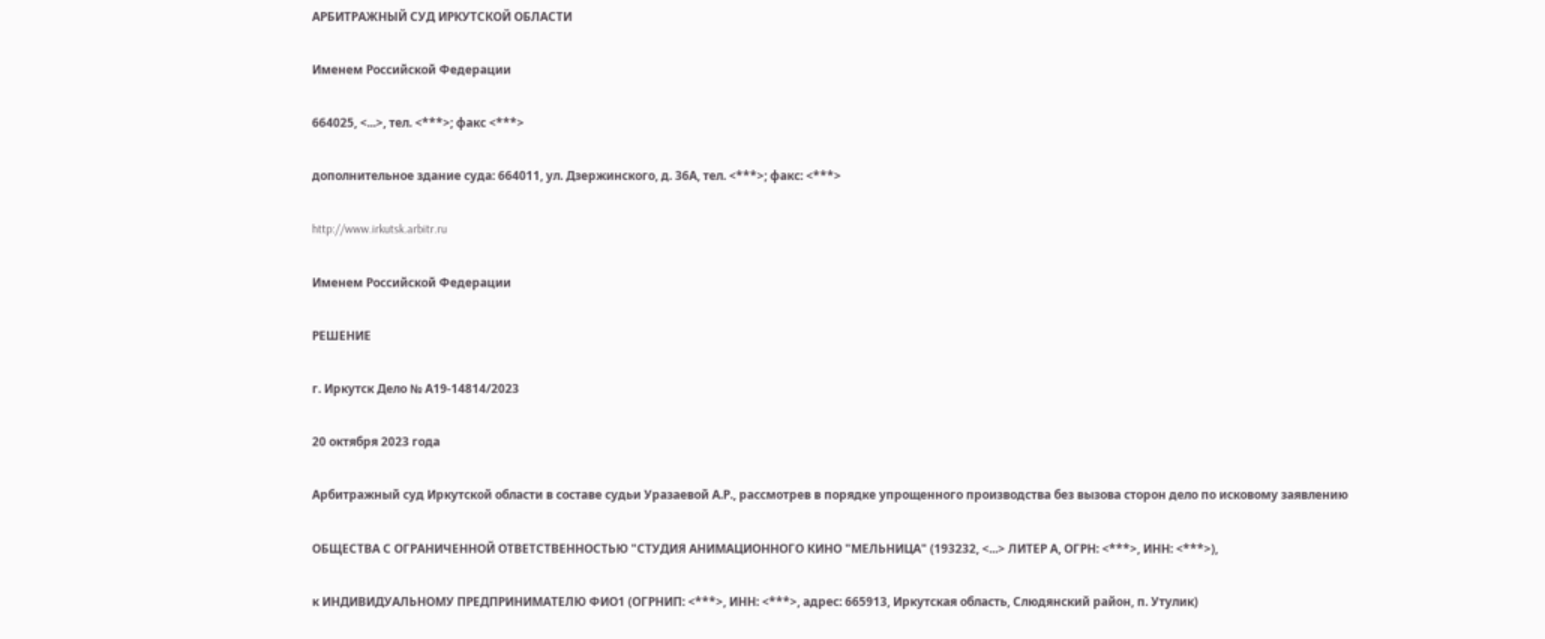АРБИТРАЖНЫЙ СУД ИРКУТСКОЙ ОБЛАСТИ

Именем Российской Федерации

664025, <...>, тел. <***>; факс <***>

дополнительное здание суда: 664011, ул. Дзержинского, д. 36А, тел. <***>; факс: <***>

http://www.irkutsk.arbitr.ru

Именем Российской Федерации

РЕШЕНИЕ

г. Иркутск Дело № А19-14814/2023

20 октября 2023 года

Арбитражный суд Иркутской области в составе судьи Уразаевой А.Р., рассмотрев в порядке упрощенного производства без вызова сторон дело по исковому заявлению

ОБЩЕСТВА С ОГРАНИЧЕННОЙ ОТВЕТСТВЕННОСТЬЮ "СТУДИЯ АНИМАЦИОННОГО КИНО "МЕЛЬНИЦА" (193232, <...> ЛИТЕР А, ОГРН: <***>, ИНН: <***>),

к ИНДИВИДУАЛЬНОМУ ПРЕДПРИНИМАТЕЛЮ ФИО1 (ОГРНИП: <***>, ИНН: <***>, адрес: 665913, Иркутская область, Слюдянский район, п. Утулик)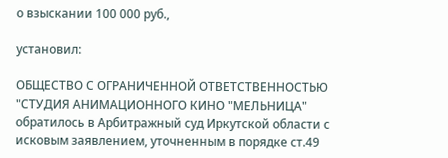о взыскании 100 000 руб.,

установил:

ОБЩЕСТВО С ОГРАНИЧЕННОЙ ОТВЕТСТВЕННОСТЬЮ "СТУДИЯ АНИМАЦИОННОГО КИНО "МЕЛЬНИЦА" обратилось в Арбитражный суд Иркутской области с исковым заявлением, уточненным в порядке ст.49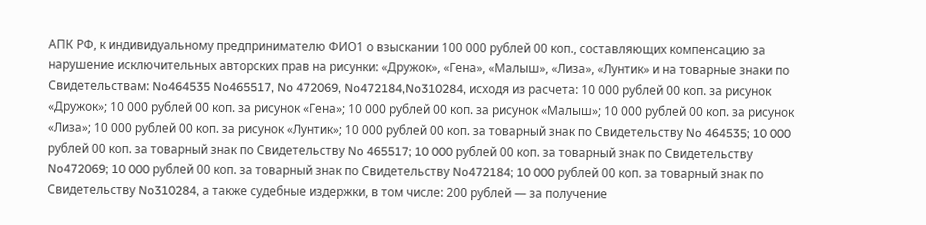АПК РФ, к индивидуальному предпринимателю ФИО1 о взыскании 100 000 рублей 00 коп., составляющих компенсацию за нарушение исключительных авторских прав на рисунки: «Дружок», «Гена», «Малыш», «Лиза», «Лунтик» и на товарные знаки по Свидетельствам: No464535 No465517, No 472069, No472184,No310284, исходя из расчета: 10 000 рублей 00 коп. за рисунок «Дружок»; 10 000 рублей 00 коп. за рисунок «Гена»; 10 000 рублей 00 коп. за рисунок «Малыш»; 10 000 рублей 00 коп. за рисунок «Лиза»; 10 000 рублей 00 коп. за рисунок «Лунтик»; 10 000 рублей 00 коп. за товарный знак по Свидетельству No 464535; 10 000 рублей 00 коп. за товарный знак по Свидетельству No 465517; 10 000 рублей 00 коп. за товарный знак по Свидетельству No472069; 10 000 рублей 00 коп. за товарный знак по Свидетельству No472184; 10 000 рублей 00 коп. за товарный знак по Свидетельству No310284, а также судебные издержки, в том числе: 200 рублей — за получение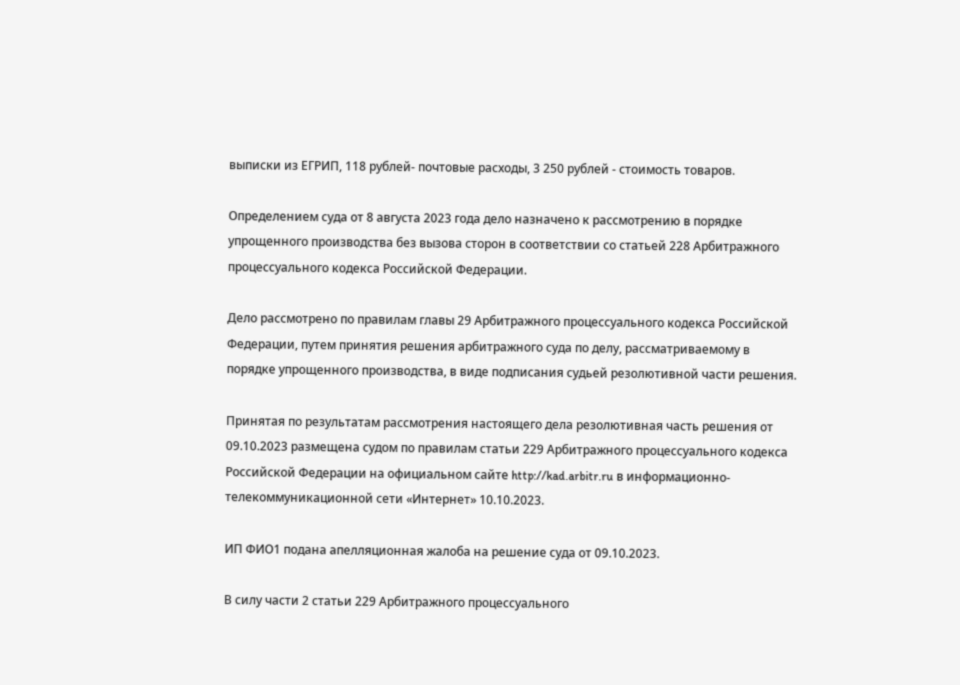выписки из ЕГРИП, 118 рублей- почтовые расходы, 3 250 рублей - стоимость товаров.

Определением суда от 8 августа 2023 года дело назначено к рассмотрению в порядке упрощенного производства без вызова сторон в соответствии со статьей 228 Арбитражного процессуального кодекса Российской Федерации.

Дело рассмотрено по правилам главы 29 Арбитражного процессуального кодекса Российской Федерации, путем принятия решения арбитражного суда по делу, рассматриваемому в порядке упрощенного производства, в виде подписания судьей резолютивной части решения.

Принятая по результатам рассмотрения настоящего дела резолютивная часть решения от 09.10.2023 размещена судом по правилам статьи 229 Арбитражного процессуального кодекса Российской Федерации на официальном сайте http://kad.arbitr.ru в информационно-телекоммуникационной сети «Интернет» 10.10.2023.

ИП ФИО1 подана апелляционная жалоба на решение суда от 09.10.2023.

В силу части 2 статьи 229 Арбитражного процессуального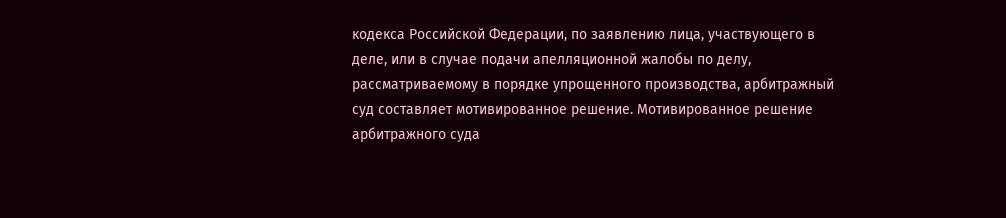кодекса Российской Федерации, по заявлению лица, участвующего в деле, или в случае подачи апелляционной жалобы по делу, рассматриваемому в порядке упрощенного производства, арбитражный суд составляет мотивированное решение. Мотивированное решение арбитражного суда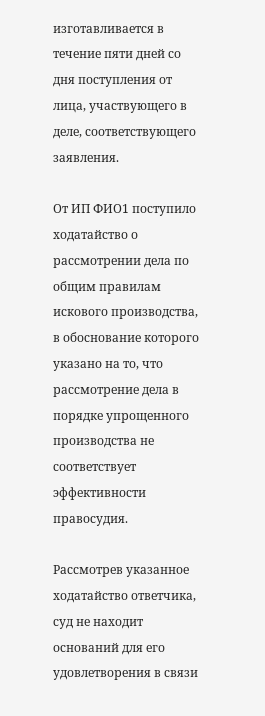изготавливается в течение пяти дней со дня поступления от лица, участвующего в деле, соответствующего заявления.

От ИП ФИО1 поступило ходатайство о рассмотрении дела по общим правилам искового производства, в обоснование которого указано на то, что рассмотрение дела в порядке упрощенного производства не соответствует эффективности правосудия.

Рассмотрев указанное ходатайство ответчика, суд не находит оснований для его удовлетворения в связи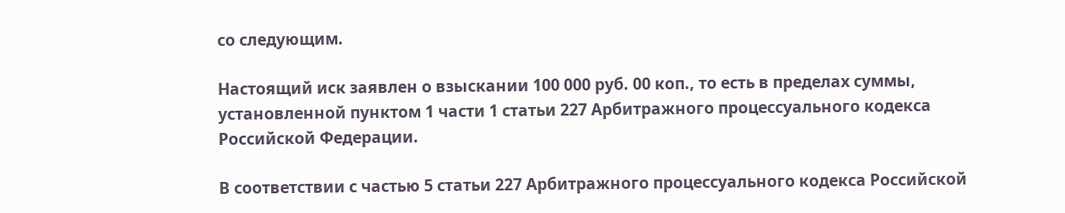со следующим.

Настоящий иск заявлен о взыскании 100 000 руб. 00 коп., то есть в пределах суммы, установленной пунктом 1 части 1 статьи 227 Арбитражного процессуального кодекса Российской Федерации.

В соответствии с частью 5 статьи 227 Арбитражного процессуального кодекса Российской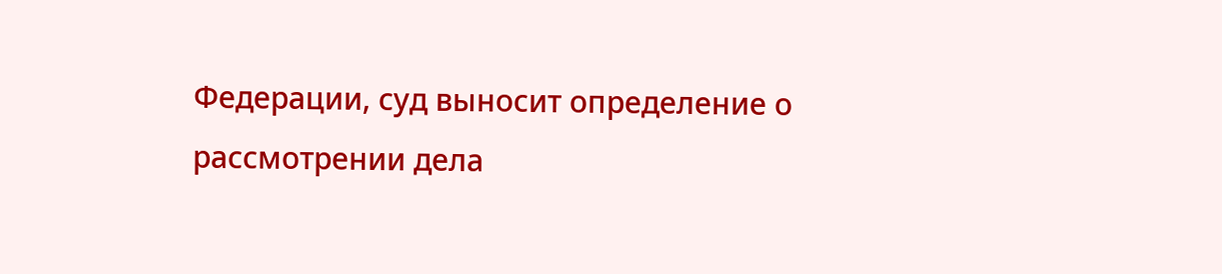Федерации, суд выносит определение о рассмотрении дела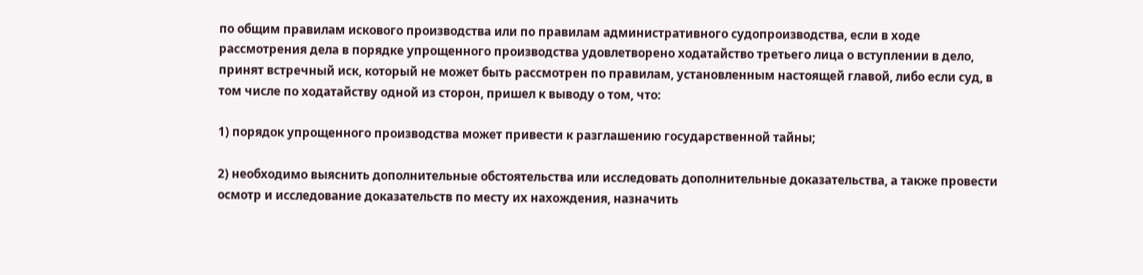по общим правилам искового производства или по правилам административного судопроизводства, если в ходе рассмотрения дела в порядке упрощенного производства удовлетворено ходатайство третьего лица о вступлении в дело, принят встречный иск, который не может быть рассмотрен по правилам, установленным настоящей главой, либо если суд, в том числе по ходатайству одной из сторон, пришел к выводу о том, что:

1) порядок упрощенного производства может привести к разглашению государственной тайны;

2) необходимо выяснить дополнительные обстоятельства или исследовать дополнительные доказательства, а также провести осмотр и исследование доказательств по месту их нахождения, назначить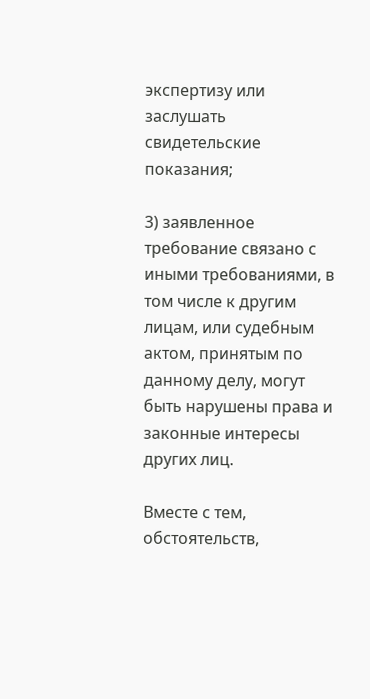экспертизу или заслушать свидетельские показания;

3) заявленное требование связано с иными требованиями, в том числе к другим лицам, или судебным актом, принятым по данному делу, могут быть нарушены права и законные интересы других лиц.

Вместе с тем, обстоятельств,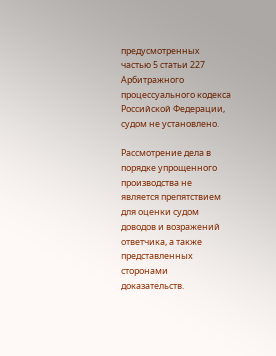предусмотренных частью 5 статьи 227 Арбитражного процессуального кодекса Российской Федерации, судом не установлено.

Рассмотрение дела в порядке упрощенного производства не является препятствием для оценки судом доводов и возражений ответчика, а также представленных сторонами доказательств.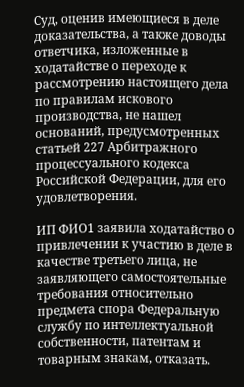Суд, оценив имеющиеся в деле доказательства, а также доводы ответчика, изложенные в ходатайстве о переходе к рассмотрению настоящего дела по правилам искового производства, не нашел оснований, предусмотренных статьей 227 Арбитражного процессуального кодекса Российской Федерации, для его удовлетворения.

ИП ФИО1 заявила ходатайство о привлечении к участию в деле в качестве третьего лица, не заявляющего самостоятельные требования относительно предмета спора Федеральную службу по интеллектуальной собственности, патентам и товарным знакам, отказать.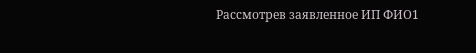Рассмотрев заявленное ИП ФИО1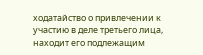ходатайство о привлечении к участию в деле третьего лица, находит его подлежащим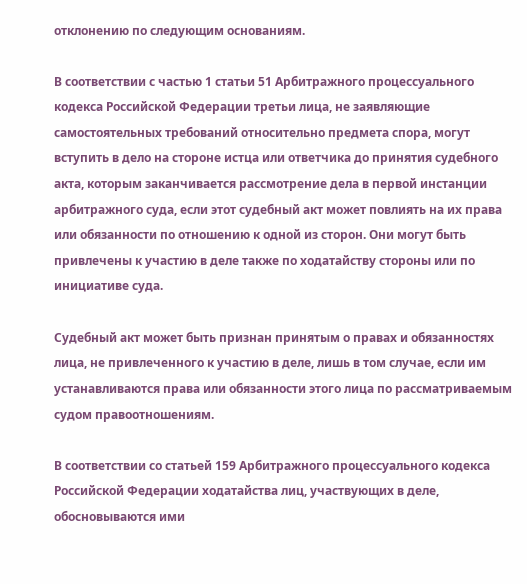отклонению по следующим основаниям.

В соответствии с частью 1 статьи 51 Арбитражного процессуального кодекса Российской Федерации третьи лица, не заявляющие самостоятельных требований относительно предмета спора, могут вступить в дело на стороне истца или ответчика до принятия судебного акта, которым заканчивается рассмотрение дела в первой инстанции арбитражного суда, если этот судебный акт может повлиять на их права или обязанности по отношению к одной из сторон. Они могут быть привлечены к участию в деле также по ходатайству стороны или по инициативе суда.

Судебный акт может быть признан принятым о правах и обязанностях лица, не привлеченного к участию в деле, лишь в том случае, если им устанавливаются права или обязанности этого лица по рассматриваемым судом правоотношениям.

В соответствии со статьей 159 Арбитражного процессуального кодекса Российской Федерации ходатайства лиц, участвующих в деле, обосновываются ими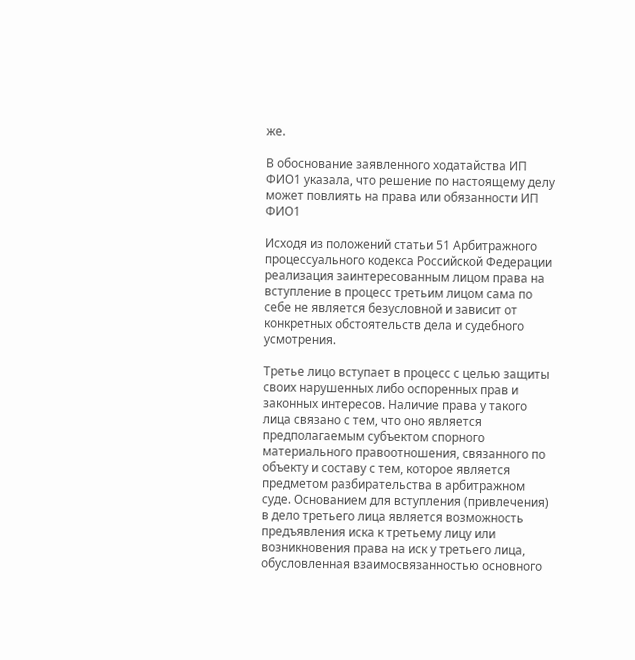же.

В обоснование заявленного ходатайства ИП ФИО1 указала, что решение по настоящему делу может повлиять на права или обязанности ИП ФИО1

Исходя из положений статьи 51 Арбитражного процессуального кодекса Российской Федерации реализация заинтересованным лицом права на вступление в процесс третьим лицом сама по себе не является безусловной и зависит от конкретных обстоятельств дела и судебного усмотрения.

Третье лицо вступает в процесс с целью защиты своих нарушенных либо оспоренных прав и законных интересов. Наличие права у такого лица связано с тем, что оно является предполагаемым субъектом спорного материального правоотношения, связанного по объекту и составу с тем, которое является предметом разбирательства в арбитражном суде. Основанием для вступления (привлечения) в дело третьего лица является возможность предъявления иска к третьему лицу или возникновения права на иск у третьего лица, обусловленная взаимосвязанностью основного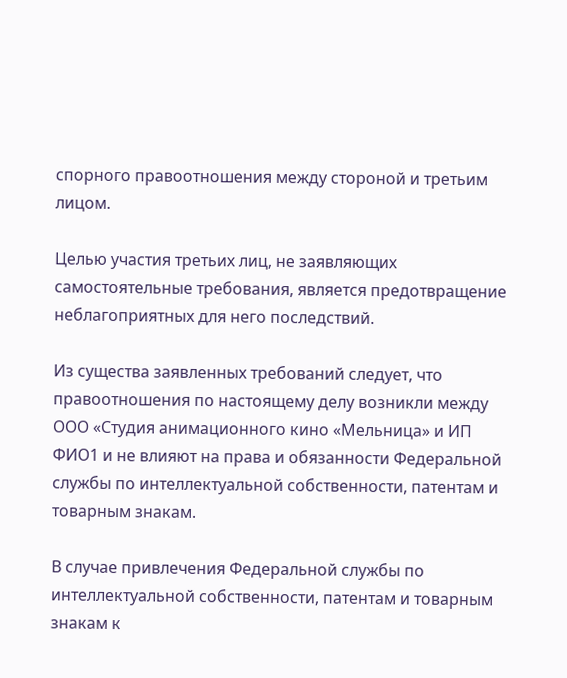спорного правоотношения между стороной и третьим лицом.

Целью участия третьих лиц, не заявляющих самостоятельные требования, является предотвращение неблагоприятных для него последствий.

Из существа заявленных требований следует, что правоотношения по настоящему делу возникли между ООО «Студия анимационного кино «Мельница» и ИП ФИО1 и не влияют на права и обязанности Федеральной службы по интеллектуальной собственности, патентам и товарным знакам.

В случае привлечения Федеральной службы по интеллектуальной собственности, патентам и товарным знакам к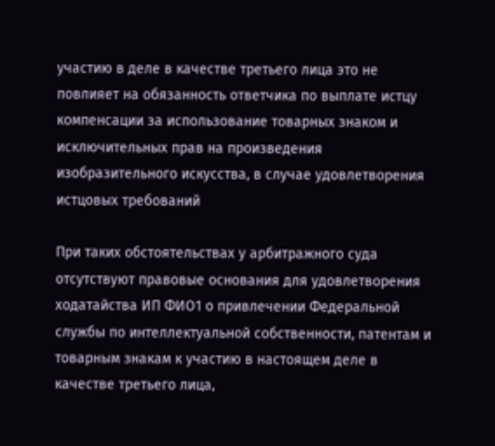участию в деле в качестве третьего лица это не повлияет на обязанность ответчика по выплате истцу компенсации за использование товарных знаком и исключительных прав на произведения изобразительного искусства, в случае удовлетворения истцовых требований

При таких обстоятельствах у арбитражного суда отсутствуют правовые основания для удовлетворения ходатайства ИП ФИО1 о привлечении Федеральной службы по интеллектуальной собственности, патентам и товарным знакам к участию в настоящем деле в качестве третьего лица,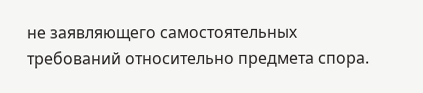не заявляющего самостоятельных требований относительно предмета спора.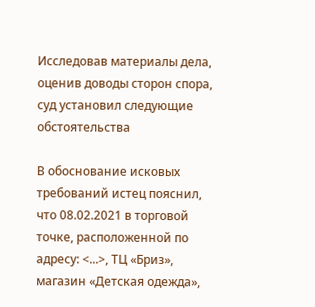Исследовав материалы дела, оценив доводы сторон спора, суд установил следующие обстоятельства

В обоснование исковых требований истец пояснил, что 08.02.2021 в торговой точке, расположенной по адресу: <...>, ТЦ «Бриз», магазин «Детская одежда»,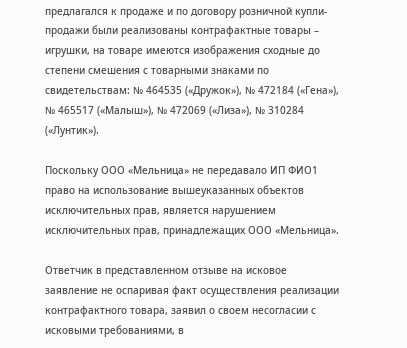предлагался к продаже и по договору розничной купли-продажи были реализованы контрафактные товары – игрушки, на товаре имеются изображения сходные до степени смешения с товарными знаками по свидетельствам: № 464535 («Дружок»), № 472184 («Гена»), № 465517 («Малыш»), № 472069 («Лиза»), № 310284 («Лунтик»).

Поскольку ООО «Мельница» не передавало ИП ФИО1 право на использование вышеуказанных объектов исключительных прав, является нарушением исключительных прав, принадлежащих ООО «Мельница».

Ответчик в представленном отзыве на исковое заявление не оспаривая факт осуществления реализации контрафактного товара, заявил о своем несогласии с исковыми требованиями, в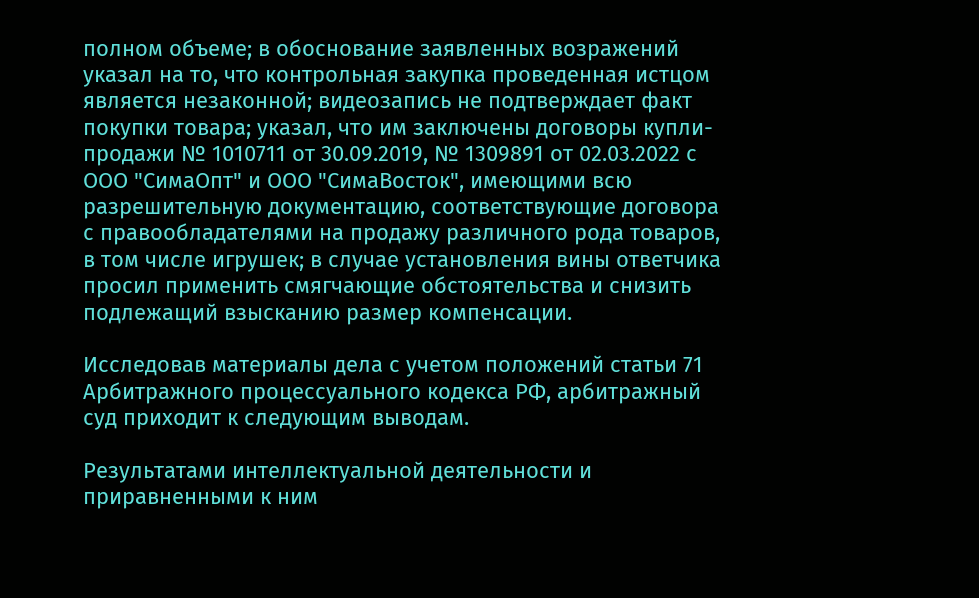полном объеме; в обоснование заявленных возражений указал на то, что контрольная закупка проведенная истцом является незаконной; видеозапись не подтверждает факт покупки товара; указал, что им заключены договоры купли-продажи № 1010711 от 30.09.2019, № 1309891 от 02.03.2022 с ООО "СимаОпт" и ООО "СимаВосток", имеющими всю разрешительную документацию, соответствующие договора с правообладателями на продажу различного рода товаров, в том числе игрушек; в случае установления вины ответчика просил применить смягчающие обстоятельства и снизить подлежащий взысканию размер компенсации.

Исследовав материалы дела с учетом положений статьи 71 Арбитражного процессуального кодекса РФ, арбитражный суд приходит к следующим выводам.

Результатами интеллектуальной деятельности и приравненными к ним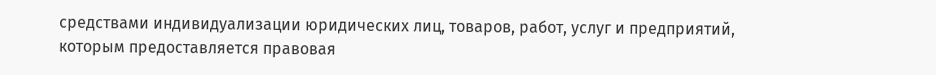средствами индивидуализации юридических лиц, товаров, работ, услуг и предприятий, которым предоставляется правовая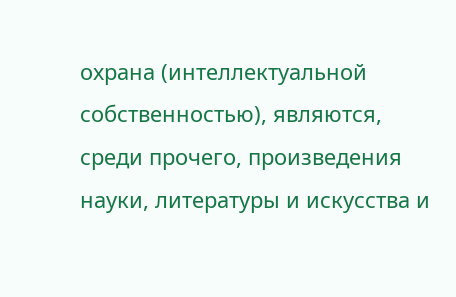охрана (интеллектуальной собственностью), являются, среди прочего, произведения науки, литературы и искусства и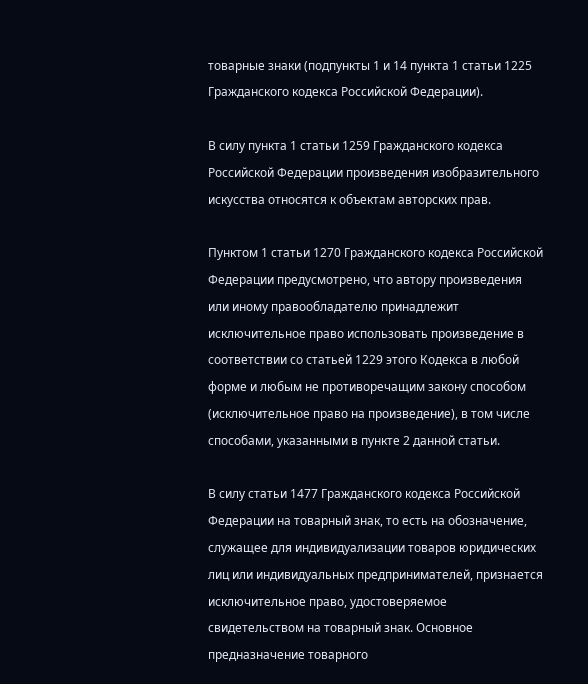товарные знаки (подпункты 1 и 14 пункта 1 статьи 1225 Гражданского кодекса Российской Федерации).

В силу пункта 1 статьи 1259 Гражданского кодекса Российской Федерации произведения изобразительного искусства относятся к объектам авторских прав.

Пунктом 1 статьи 1270 Гражданского кодекса Российской Федерации предусмотрено, что автору произведения или иному правообладателю принадлежит исключительное право использовать произведение в соответствии со статьей 1229 этого Кодекса в любой форме и любым не противоречащим закону способом (исключительное право на произведение), в том числе способами, указанными в пункте 2 данной статьи.

В силу статьи 1477 Гражданского кодекса Российской Федерации на товарный знак, то есть на обозначение, служащее для индивидуализации товаров юридических лиц или индивидуальных предпринимателей, признается исключительное право, удостоверяемое свидетельством на товарный знак. Основное предназначение товарного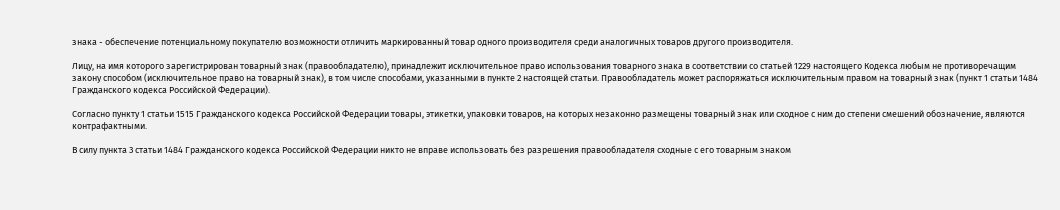знака - обеспечение потенциальному покупателю возможности отличить маркированный товар одного производителя среди аналогичных товаров другого производителя.

Лицу, на имя которого зарегистрирован товарный знак (правообладателю), принадлежит исключительное право использования товарного знака в соответствии со статьей 1229 настоящего Кодекса любым не противоречащим закону способом (исключительное право на товарный знак), в том числе способами, указанными в пункте 2 настоящей статьи. Правообладатель может распоряжаться исключительным правом на товарный знак (пункт 1 статьи 1484 Гражданского кодекса Российской Федерации).

Согласно пункту 1 статьи 1515 Гражданского кодекса Российской Федерации товары, этикетки, упаковки товаров, на которых незаконно размещены товарный знак или сходное с ним до степени смешений обозначение, являются контрафактными.

В силу пункта 3 статьи 1484 Гражданского кодекса Российской Федерации никто не вправе использовать без разрешения правообладателя сходные с его товарным знаком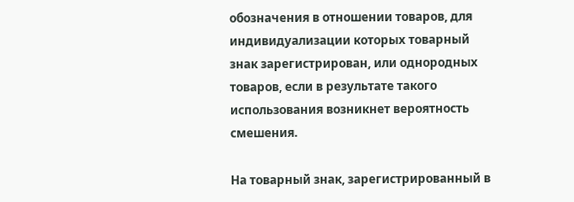обозначения в отношении товаров, для индивидуализации которых товарный знак зарегистрирован, или однородных товаров, если в результате такого использования возникнет вероятность смешения.

На товарный знак, зарегистрированный в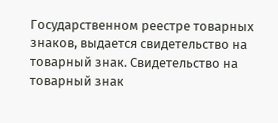Государственном реестре товарных знаков, выдается свидетельство на товарный знак. Свидетельство на товарный знак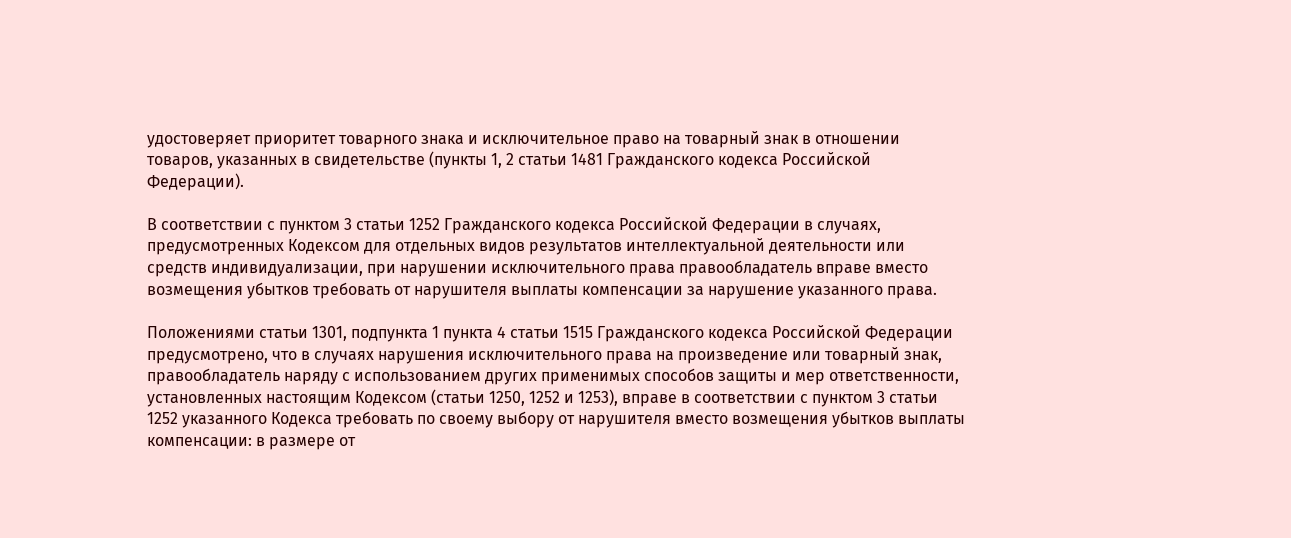удостоверяет приоритет товарного знака и исключительное право на товарный знак в отношении товаров, указанных в свидетельстве (пункты 1, 2 статьи 1481 Гражданского кодекса Российской Федерации).

В соответствии с пунктом 3 статьи 1252 Гражданского кодекса Российской Федерации в случаях, предусмотренных Кодексом для отдельных видов результатов интеллектуальной деятельности или средств индивидуализации, при нарушении исключительного права правообладатель вправе вместо возмещения убытков требовать от нарушителя выплаты компенсации за нарушение указанного права.

Положениями статьи 1301, подпункта 1 пункта 4 статьи 1515 Гражданского кодекса Российской Федерации предусмотрено, что в случаях нарушения исключительного права на произведение или товарный знак, правообладатель наряду с использованием других применимых способов защиты и мер ответственности, установленных настоящим Кодексом (статьи 1250, 1252 и 1253), вправе в соответствии с пунктом 3 статьи 1252 указанного Кодекса требовать по своему выбору от нарушителя вместо возмещения убытков выплаты компенсации: в размере от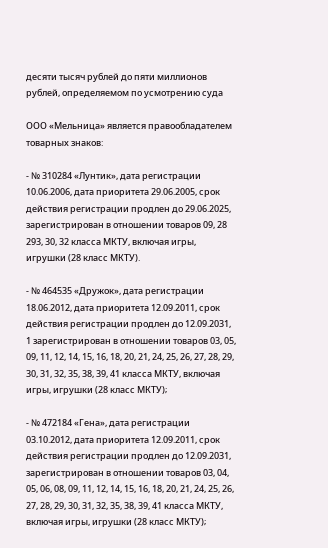десяти тысяч рублей до пяти миллионов рублей, определяемом по усмотрению суда

ООО «Мельница» является правообладателем товарных знаков:

- № 310284 «Лунтик», дата регистрации 10.06.2006, дата приоритета 29.06.2005, срок действия регистрации продлен до 29.06.2025, зарегистрирован в отношении товаров 09, 28 293, 30, 32 класса МКТУ, включая игры, игрушки (28 класс МКТУ).

- № 464535 «Дружок», дата регистрации 18.06.2012, дата приоритета 12.09.2011, срок действия регистрации продлен до 12.09.2031, 1 зарегистрирован в отношении товаров 03, 05, 09, 11, 12, 14, 15, 16, 18, 20, 21, 24, 25, 26, 27, 28, 29, 30, 31, 32, 35, 38, 39, 41 класса МКТУ, включая игры, игрушки (28 класс МКТУ);

- № 472184 «Гена», дата регистрации 03.10.2012, дата приоритета 12.09.2011, срок действия регистрации продлен до 12.09.2031, зарегистрирован в отношении товаров 03, 04, 05, 06, 08, 09, 11, 12, 14, 15, 16, 18, 20, 21, 24, 25, 26, 27, 28, 29, 30, 31, 32, 35, 38, 39, 41 класса МКТУ, включая игры, игрушки (28 класс МКТУ);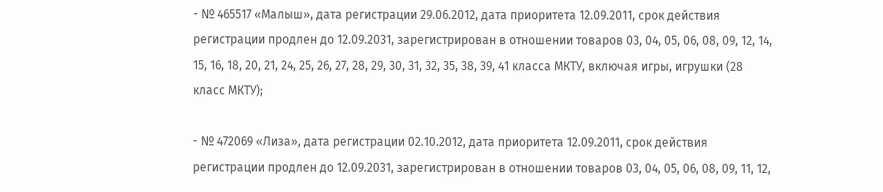- № 465517 «Малыш», дата регистрации 29.06.2012, дата приоритета 12.09.2011, срок действия регистрации продлен до 12.09.2031, зарегистрирован в отношении товаров 03, 04, 05, 06, 08, 09, 12, 14, 15, 16, 18, 20, 21, 24, 25, 26, 27, 28, 29, 30, 31, 32, 35, 38, 39, 41 класса МКТУ, включая игры, игрушки (28 класс МКТУ);

- № 472069 «Лиза», дата регистрации 02.10.2012, дата приоритета 12.09.2011, срок действия регистрации продлен до 12.09.2031, зарегистрирован в отношении товаров 03, 04, 05, 06, 08, 09, 11, 12,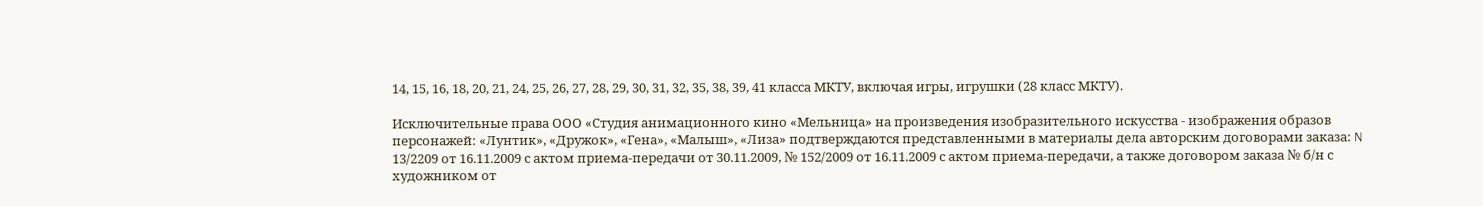14, 15, 16, 18, 20, 21, 24, 25, 26, 27, 28, 29, 30, 31, 32, 35, 38, 39, 41 класса МКТУ, включая игры, игрушки (28 класс МКТУ).

Исключительные права ООО «Студия анимационного кино «Мельница» на произведения изобразительного искусства - изображения образов персонажей: «Лунтик», «Дружок», «Гена», «Малыш», «Лиза» подтверждаются представленными в материалы дела авторским договорами заказа: N 13/2209 от 16.11.2009 с актом приема-передачи от 30.11.2009, № 152/2009 от 16.11.2009 с актом приема-передачи, а также договором заказа № б/н с художником от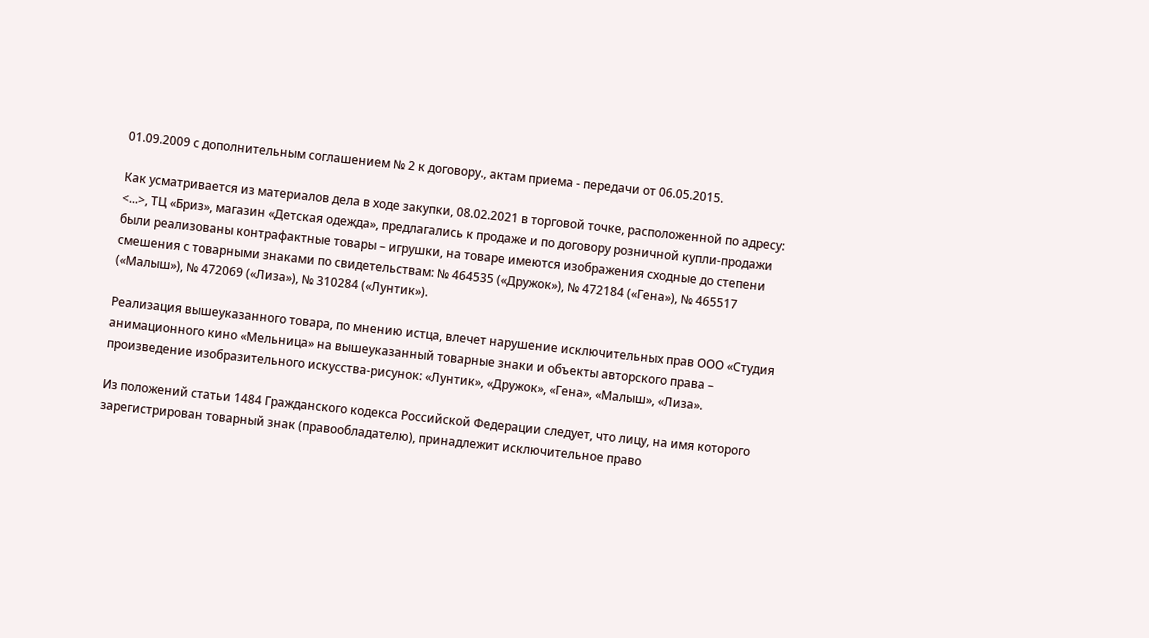01.09.2009 с дополнительным соглашением № 2 к договору., актам приема - передачи от 06.05.2015.

Как усматривается из материалов дела в ходе закупки, 08.02.2021 в торговой точке, расположенной по адресу: <...>, ТЦ «Бриз», магазин «Детская одежда», предлагались к продаже и по договору розничной купли-продажи были реализованы контрафактные товары – игрушки, на товаре имеются изображения сходные до степени смешения с товарными знаками по свидетельствам: № 464535 («Дружок»), № 472184 («Гена»), № 465517 («Малыш»), № 472069 («Лиза»), № 310284 («Лунтик»).

Реализация вышеуказанного товара, по мнению истца, влечет нарушение исключительных прав ООО «Студия анимационного кино «Мельница» на вышеуказанный товарные знаки и объекты авторского права – произведение изобразительного искусства-рисунок: «Лунтик», «Дружок», «Гена», «Малыш», «Лиза».

Из положений статьи 1484 Гражданского кодекса Российской Федерации следует, что лицу, на имя которого зарегистрирован товарный знак (правообладателю), принадлежит исключительное право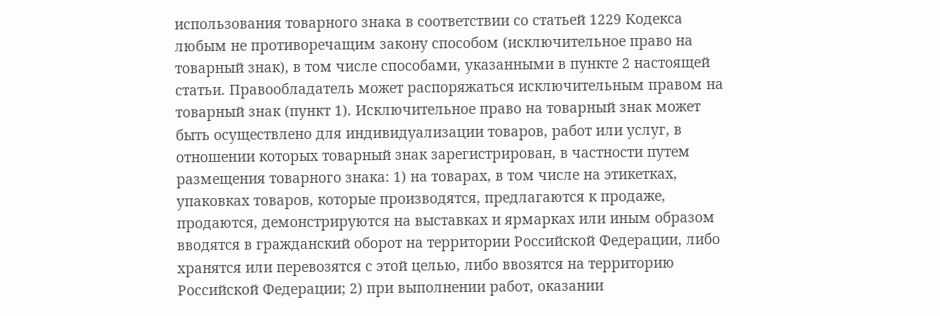использования товарного знака в соответствии со статьей 1229 Кодекса любым не противоречащим закону способом (исключительное право на товарный знак), в том числе способами, указанными в пункте 2 настоящей статьи. Правообладатель может распоряжаться исключительным правом на товарный знак (пункт 1). Исключительное право на товарный знак может быть осуществлено для индивидуализации товаров, работ или услуг, в отношении которых товарный знак зарегистрирован, в частности путем размещения товарного знака: 1) на товарах, в том числе на этикетках, упаковках товаров, которые производятся, предлагаются к продаже, продаются, демонстрируются на выставках и ярмарках или иным образом вводятся в гражданский оборот на территории Российской Федерации, либо хранятся или перевозятся с этой целью, либо ввозятся на территорию Российской Федерации; 2) при выполнении работ, оказании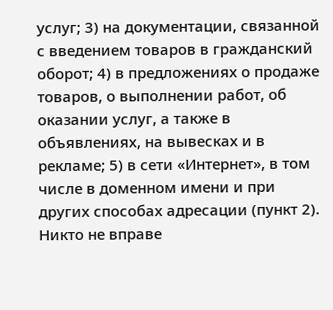услуг; 3) на документации, связанной с введением товаров в гражданский оборот; 4) в предложениях о продаже товаров, о выполнении работ, об оказании услуг, а также в объявлениях, на вывесках и в рекламе; 5) в сети «Интернет», в том числе в доменном имени и при других способах адресации (пункт 2). Никто не вправе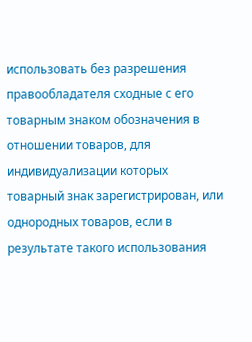использовать без разрешения правообладателя сходные с его товарным знаком обозначения в отношении товаров, для индивидуализации которых товарный знак зарегистрирован, или однородных товаров, если в результате такого использования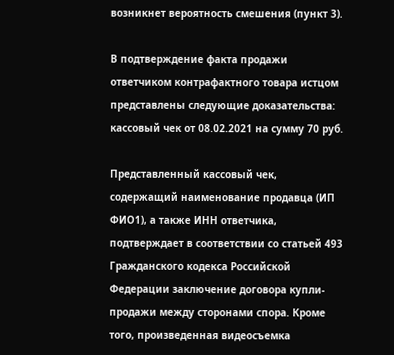возникнет вероятность смешения (пункт 3).

В подтверждение факта продажи ответчиком контрафактного товара истцом представлены следующие доказательства: кассовый чек от 08.02.2021 на сумму 70 руб.

Представленный кассовый чек, содержащий наименование продавца (ИП ФИО1), а также ИНН ответчика, подтверждает в соответствии со статьей 493 Гражданского кодекса Российской Федерации заключение договора купли-продажи между сторонами спора. Кроме того, произведенная видеосъемка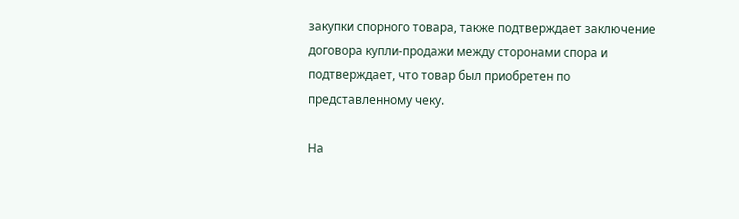закупки спорного товара, также подтверждает заключение договора купли-продажи между сторонами спора и подтверждает, что товар был приобретен по представленному чеку.

На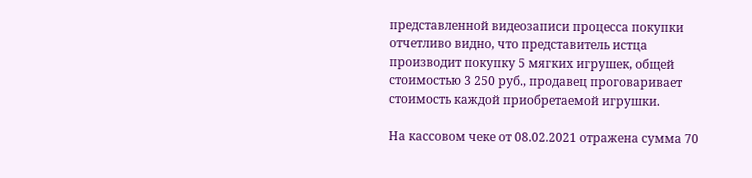представленной видеозаписи процесса покупки отчетливо видно, что представитель истца производит покупку 5 мягких игрушек, общей стоимостью 3 250 руб., продавец проговаривает стоимость каждой приобретаемой игрушки.

На кассовом чеке от 08.02.2021 отражена сумма 70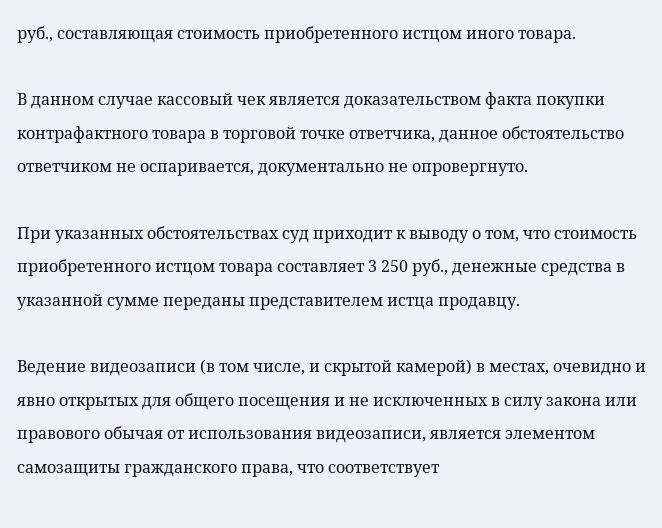руб., составляющая стоимость приобретенного истцом иного товара.

В данном случае кассовый чек является доказательством факта покупки контрафактного товара в торговой точке ответчика, данное обстоятельство ответчиком не оспаривается, документально не опровергнуто.

При указанных обстоятельствах суд приходит к выводу о том, что стоимость приобретенного истцом товара составляет 3 250 руб., денежные средства в указанной сумме переданы представителем истца продавцу.

Ведение видеозаписи (в том числе, и скрытой камерой) в местах, очевидно и явно открытых для общего посещения и не исключенных в силу закона или правового обычая от использования видеозаписи, является элементом самозащиты гражданского права, что соответствует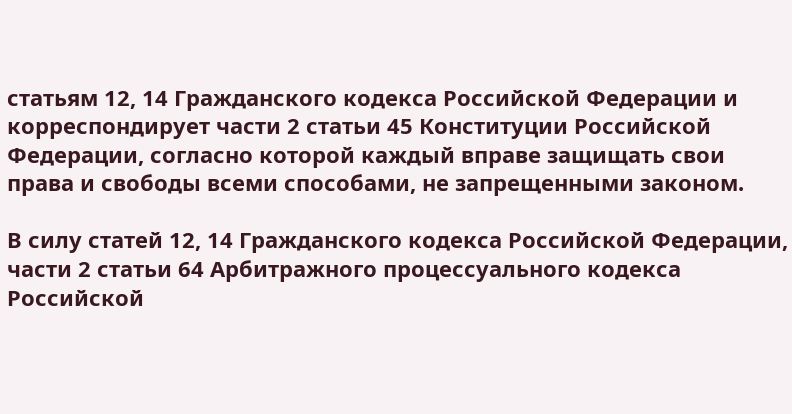статьям 12, 14 Гражданского кодекса Российской Федерации и корреспондирует части 2 статьи 45 Конституции Российской Федерации, согласно которой каждый вправе защищать свои права и свободы всеми способами, не запрещенными законом.

В силу статей 12, 14 Гражданского кодекса Российской Федерации, части 2 статьи 64 Арбитражного процессуального кодекса Российской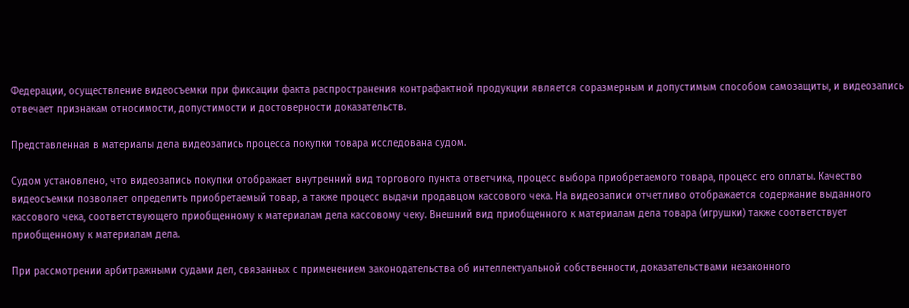Федерации, осуществление видеосъемки при фиксации факта распространения контрафактной продукции является соразмерным и допустимым способом самозащиты, и видеозапись отвечает признакам относимости, допустимости и достоверности доказательств.

Представленная в материалы дела видеозапись процесса покупки товара исследована судом.

Судом установлено, что видеозапись покупки отображает внутренний вид торгового пункта ответчика, процесс выбора приобретаемого товара, процесс его оплаты. Качество видеосъемки позволяет определить приобретаемый товар, а также процесс выдачи продавцом кассового чека. На видеозаписи отчетливо отображается содержание выданного кассового чека, соответствующего приобщенному к материалам дела кассовому чеку. Внешний вид приобщенного к материалам дела товара (игрушки) также соответствует приобщенному к материалам дела.

При рассмотрении арбитражными судами дел, связанных с применением законодательства об интеллектуальной собственности, доказательствами незаконного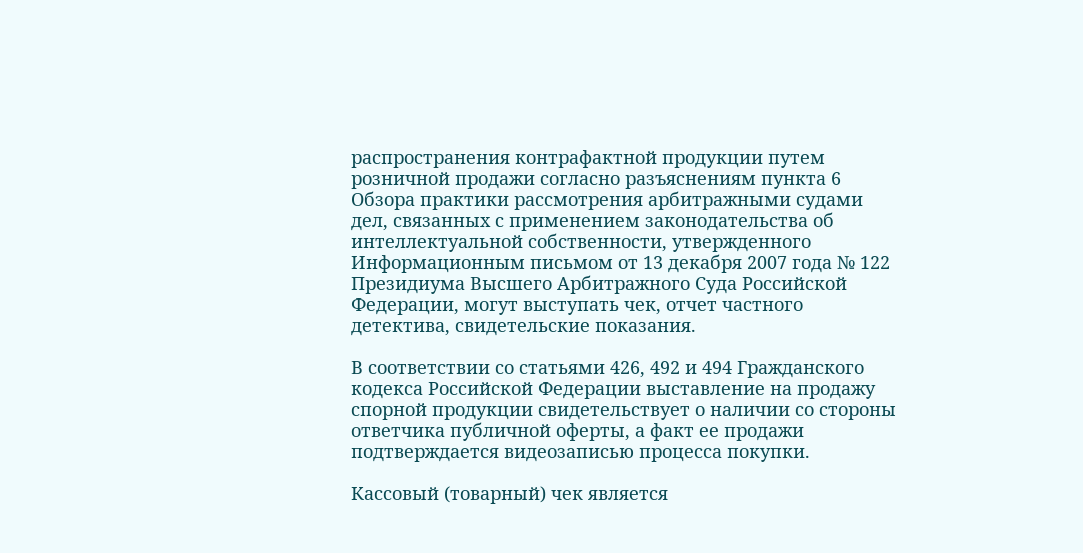распространения контрафактной продукции путем розничной продажи согласно разъяснениям пункта 6 Обзора практики рассмотрения арбитражными судами дел, связанных с применением законодательства об интеллектуальной собственности, утвержденного Информационным письмом от 13 декабря 2007 года № 122 Президиума Высшего Арбитражного Суда Российской Федерации, могут выступать чек, отчет частного детектива, свидетельские показания.

В соответствии со статьями 426, 492 и 494 Гражданского кодекса Российской Федерации выставление на продажу спорной продукции свидетельствует о наличии со стороны ответчика публичной оферты, а факт ее продажи подтверждается видеозаписью процесса покупки.

Кассовый (товарный) чек является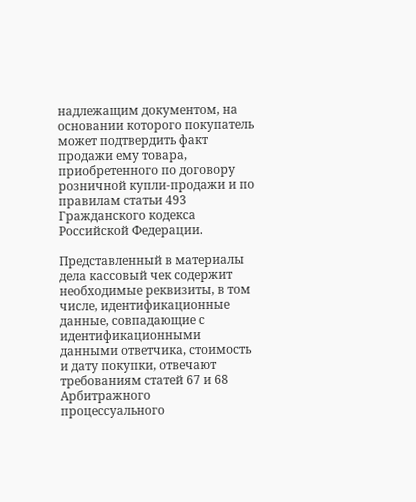надлежащим документом, на основании которого покупатель может подтвердить факт продажи ему товара, приобретенного по договору розничной купли-продажи и по правилам статьи 493 Гражданского кодекса Российской Федерации.

Представленный в материалы дела кассовый чек содержит необходимые реквизиты, в том числе, идентификационные данные, совпадающие с идентификационными данными ответчика, стоимость и дату покупки, отвечают требованиям статей 67 и 68 Арбитражного процессуального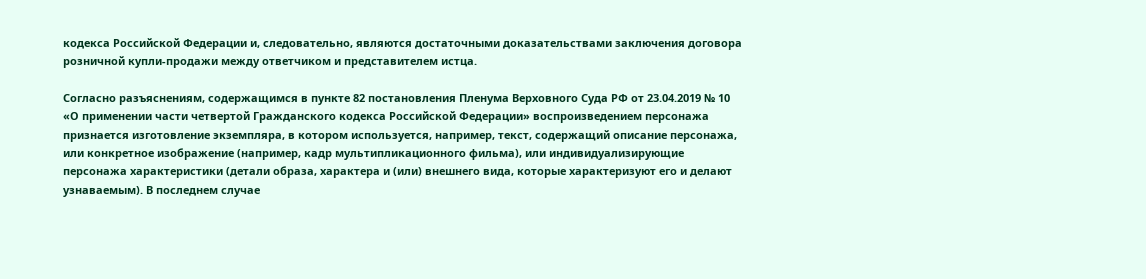кодекса Российской Федерации и, следовательно, являются достаточными доказательствами заключения договора розничной купли-продажи между ответчиком и представителем истца.

Согласно разъяснениям, содержащимся в пункте 82 постановления Пленума Верховного Суда РФ от 23.04.2019 № 10 «О применении части четвертой Гражданского кодекса Российской Федерации» воспроизведением персонажа признается изготовление экземпляра, в котором используется, например, текст, содержащий описание персонажа, или конкретное изображение (например, кадр мультипликационного фильма), или индивидуализирующие персонажа характеристики (детали образа, характера и (или) внешнего вида, которые характеризуют его и делают узнаваемым). В последнем случае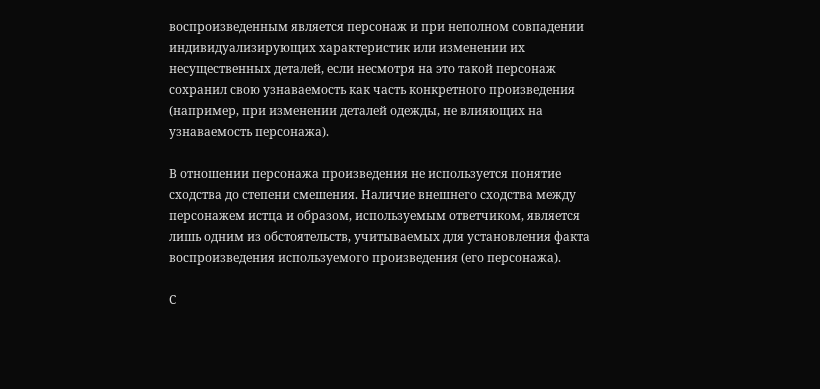воспроизведенным является персонаж и при неполном совпадении индивидуализирующих характеристик или изменении их несущественных деталей, если несмотря на это такой персонаж сохранил свою узнаваемость как часть конкретного произведения (например, при изменении деталей одежды, не влияющих на узнаваемость персонажа).

В отношении персонажа произведения не используется понятие сходства до степени смешения. Наличие внешнего сходства между персонажем истца и образом, используемым ответчиком, является лишь одним из обстоятельств, учитываемых для установления факта воспроизведения используемого произведения (его персонажа).

С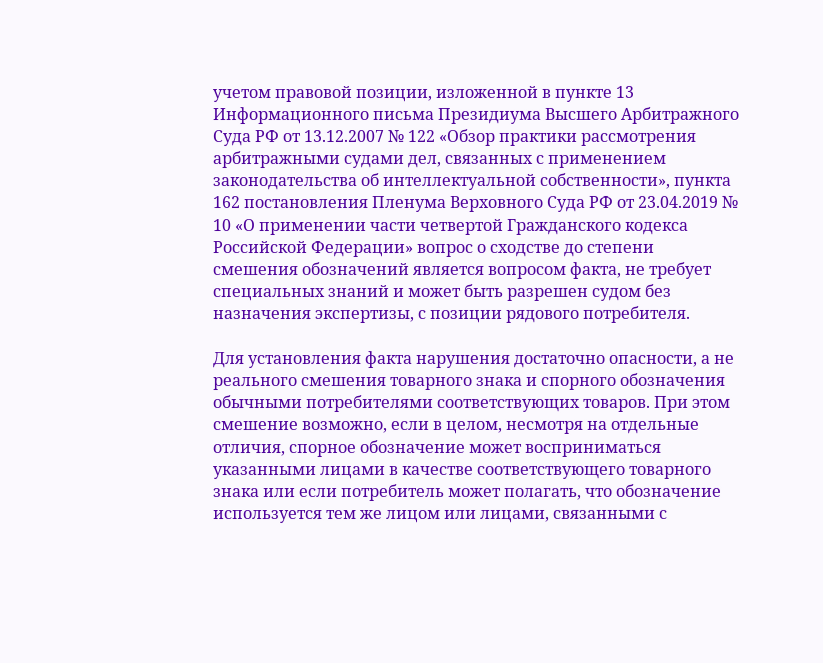учетом правовой позиции, изложенной в пункте 13 Информационного письма Президиума Высшего Арбитражного Суда РФ от 13.12.2007 № 122 «Обзор практики рассмотрения арбитражными судами дел, связанных с применением законодательства об интеллектуальной собственности», пункта 162 постановления Пленума Верховного Суда РФ от 23.04.2019 № 10 «О применении части четвертой Гражданского кодекса Российской Федерации» вопрос о сходстве до степени смешения обозначений является вопросом факта, не требует специальных знаний и может быть разрешен судом без назначения экспертизы, с позиции рядового потребителя.

Для установления факта нарушения достаточно опасности, а не реального смешения товарного знака и спорного обозначения обычными потребителями соответствующих товаров. При этом смешение возможно, если в целом, несмотря на отдельные отличия, спорное обозначение может восприниматься указанными лицами в качестве соответствующего товарного знака или если потребитель может полагать, что обозначение используется тем же лицом или лицами, связанными с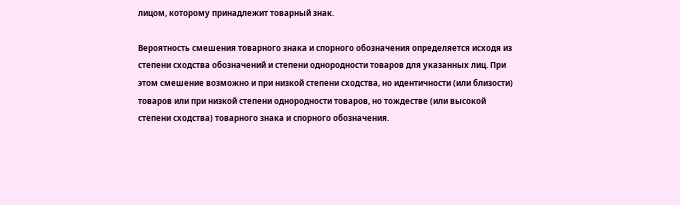лицом, которому принадлежит товарный знак.

Вероятность смешения товарного знака и спорного обозначения определяется исходя из степени сходства обозначений и степени однородности товаров для указанных лиц. При этом смешение возможно и при низкой степени сходства, но идентичности (или близости) товаров или при низкой степени однородности товаров, но тождестве (или высокой степени сходства) товарного знака и спорного обозначения.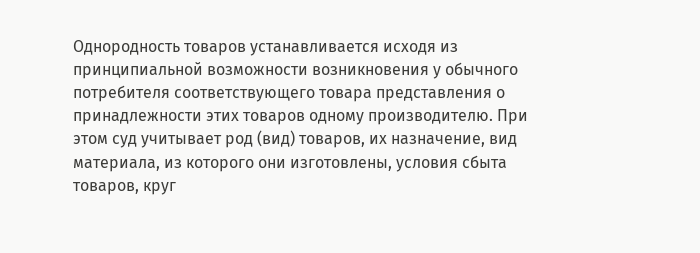Однородность товаров устанавливается исходя из принципиальной возможности возникновения у обычного потребителя соответствующего товара представления о принадлежности этих товаров одному производителю. При этом суд учитывает род (вид) товаров, их назначение, вид материала, из которого они изготовлены, условия сбыта товаров, круг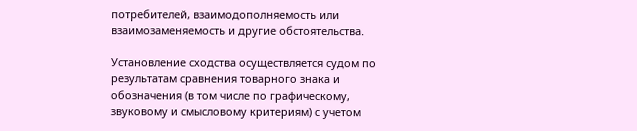потребителей, взаимодополняемость или взаимозаменяемость и другие обстоятельства.

Установление сходства осуществляется судом по результатам сравнения товарного знака и обозначения (в том числе по графическому, звуковому и смысловому критериям) с учетом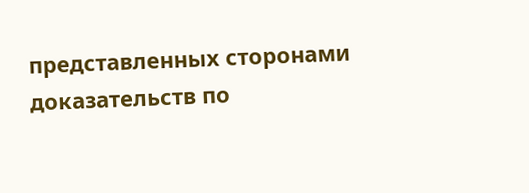представленных сторонами доказательств по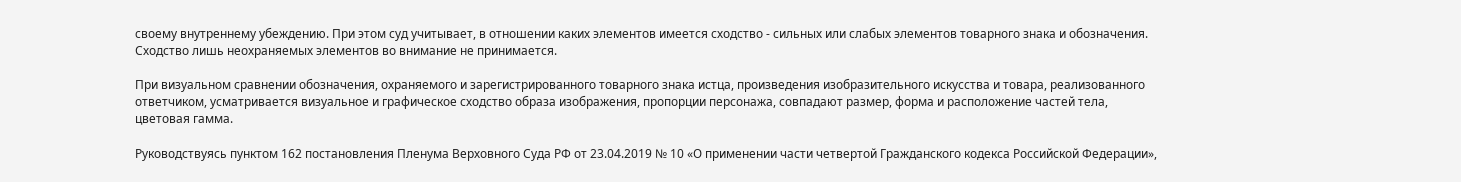своему внутреннему убеждению. При этом суд учитывает, в отношении каких элементов имеется сходство - сильных или слабых элементов товарного знака и обозначения. Сходство лишь неохраняемых элементов во внимание не принимается.

При визуальном сравнении обозначения, охраняемого и зарегистрированного товарного знака истца, произведения изобразительного искусства и товара, реализованного ответчиком, усматривается визуальное и графическое сходство образа изображения, пропорции персонажа, совпадают размер, форма и расположение частей тела, цветовая гамма.

Руководствуясь пунктом 162 постановления Пленума Верховного Суда РФ от 23.04.2019 № 10 «О применении части четвертой Гражданского кодекса Российской Федерации»,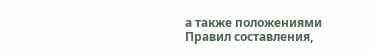а также положениями Правил составления,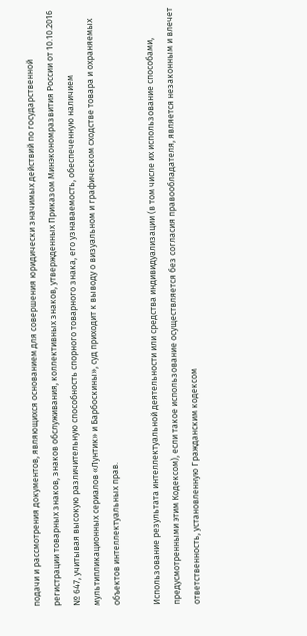подачи и рассмотрения документов, являющихся основанием для совершения юридически значимых действий по государственной регистрации товарных знаков, знаков обслуживания, коллективных знаков, утвержденных Приказом Минэкономразвития России от 10.10.2016 № 647, учитывая высокую различительную способность спорного товарного знака, его узнаваемость, обеспеченную наличием мультипликационных сериалов «Лунтик» и Барбоскины», суд приходит к выводу о визуальном и графическом сходстве товара и охраняемых объектов интеллектуальных прав.

Использование результата интеллектуальной деятельности или средства индивидуализации (в том числе их использование способами, предусмотренными этим Кодексом), если такое использование осуществляется без согласия правообладателя, является незаконным и влечет ответственность, установленную Гражданским кодексом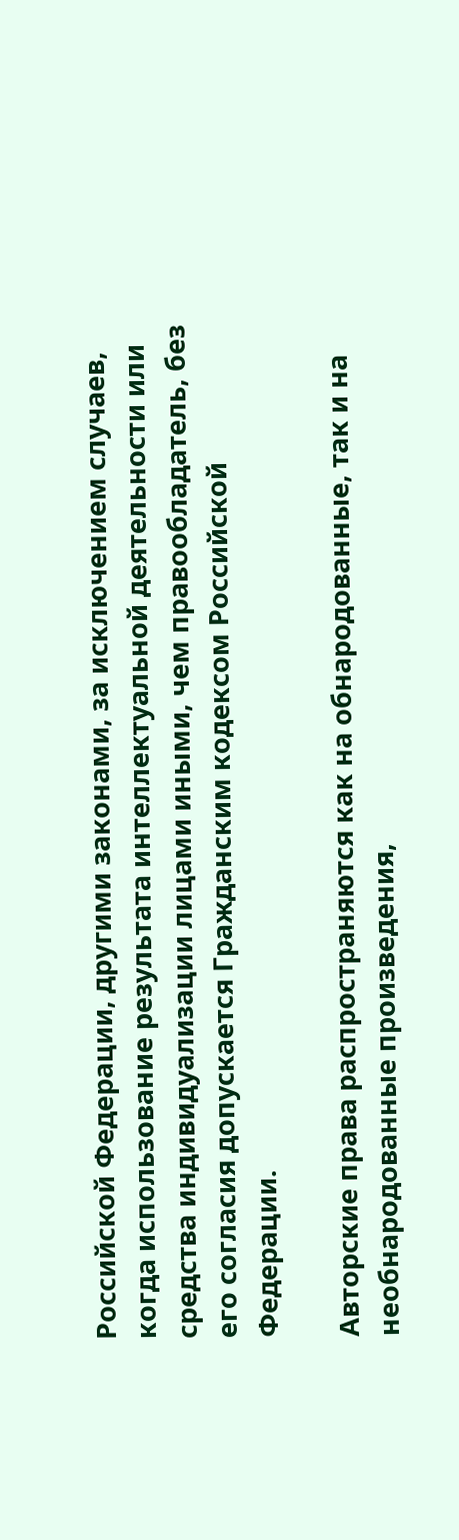Российской Федерации, другими законами, за исключением случаев, когда использование результата интеллектуальной деятельности или средства индивидуализации лицами иными, чем правообладатель, без его согласия допускается Гражданским кодексом Российской Федерации.

Авторские права распространяются как на обнародованные, так и на необнародованные произведения,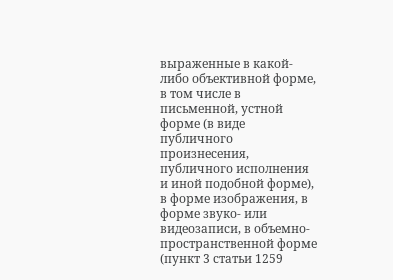выраженные в какой-либо объективной форме, в том числе в письменной, устной форме (в виде публичного произнесения, публичного исполнения и иной подобной форме), в форме изображения, в форме звуко- или видеозаписи, в объемно-пространственной форме (пункт 3 статьи 1259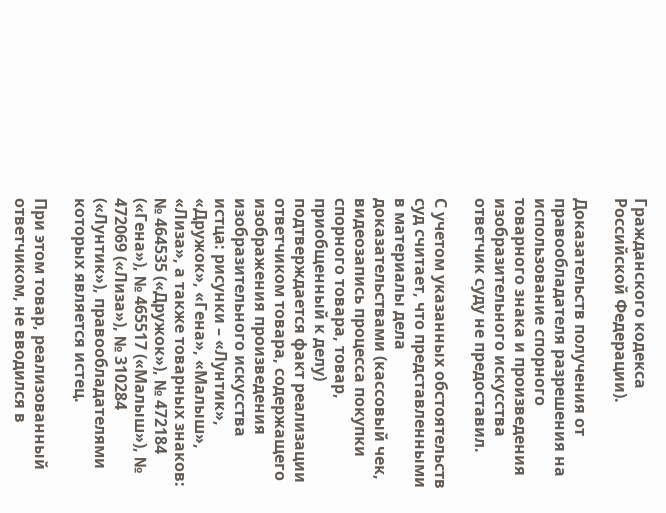Гражданского кодекса Российской Федерации).

Доказательств получения от правообладателя разрешения на использование спорного товарного знака и произведения изобразительного искусства ответчик суду не предоставил.

С учетом указанных обстоятельств суд считает, что представленными в материалы дела доказательствами (кассовый чек, видеозапись процесса покупки спорного товара, товар, приобщенный к делу) подтверждается факт реализации ответчиком товара, содержащего изображения произведения изобразительного искусства истца: рисунки – «Лунтик», «Дружок», «Гена», «Малыш», «Лиза», а также товарных знаков: № 464535 («Дружок»), № 472184 («Гена»), № 465517 («Малыш»), № 472069 («Лиза»), № 310284 («Лунтик»), правообладателями которых является истец.

При этом товар, реализованный ответчиком, не вводился в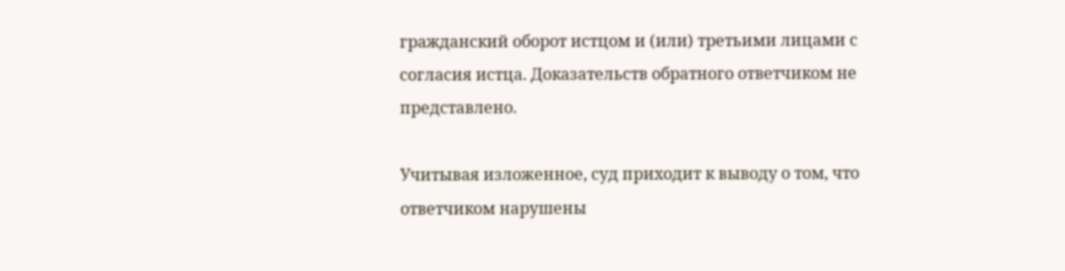гражданский оборот истцом и (или) третьими лицами с согласия истца. Доказательств обратного ответчиком не представлено.

Учитывая изложенное, суд приходит к выводу о том, что ответчиком нарушены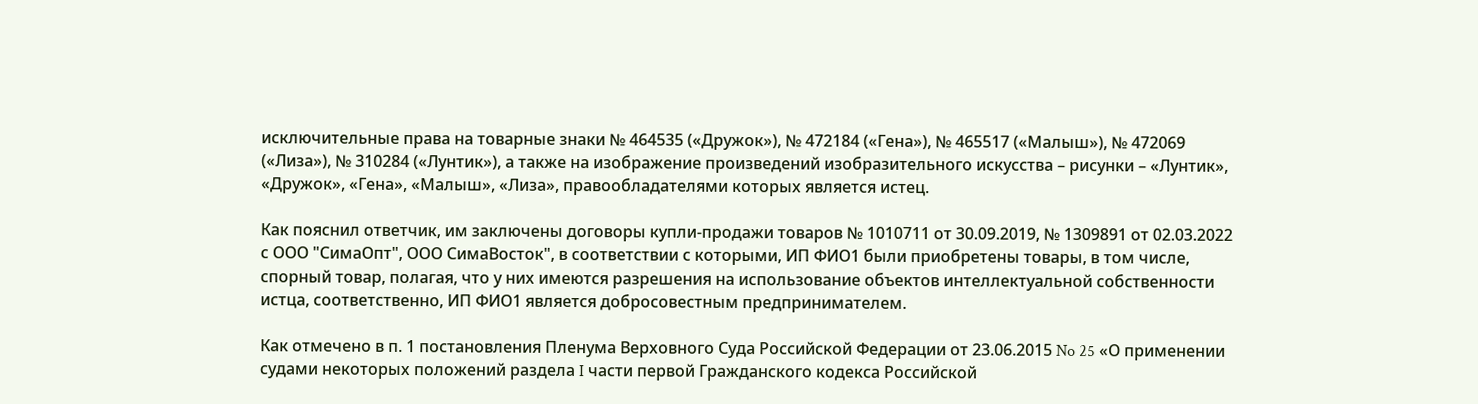исключительные права на товарные знаки № 464535 («Дружок»), № 472184 («Гена»), № 465517 («Малыш»), № 472069 («Лиза»), № 310284 («Лунтик»), а также на изображение произведений изобразительного искусства – рисунки – «Лунтик», «Дружок», «Гена», «Малыш», «Лиза», правообладателями которых является истец.

Как пояснил ответчик, им заключены договоры купли-продажи товаров № 1010711 от 30.09.2019, № 1309891 от 02.03.2022 с ООО "СимаОпт", ООО СимаВосток", в соответствии с которыми, ИП ФИО1 были приобретены товары, в том числе, спорный товар, полагая, что у них имеются разрешения на использование объектов интеллектуальной собственности истца, соответственно, ИП ФИО1 является добросовестным предпринимателем.

Как отмечено в п. 1 постановления Пленума Верховного Суда Российской Федерации от 23.06.2015 No 25 «О применении судами некоторых положений раздела I части первой Гражданского кодекса Российской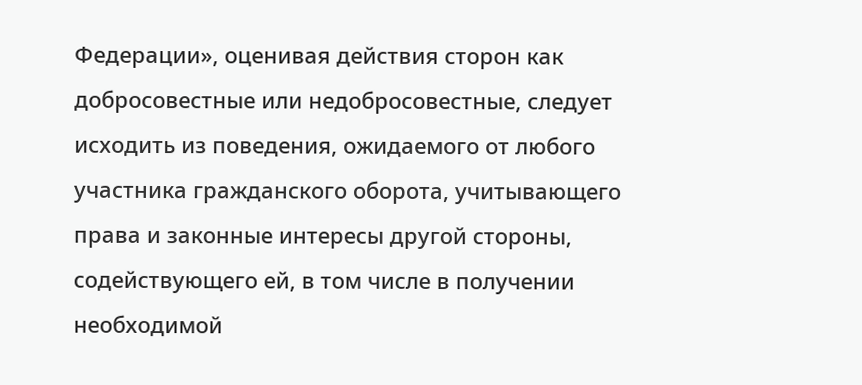Федерации», оценивая действия сторон как добросовестные или недобросовестные, следует исходить из поведения, ожидаемого от любого участника гражданского оборота, учитывающего права и законные интересы другой стороны, содействующего ей, в том числе в получении необходимой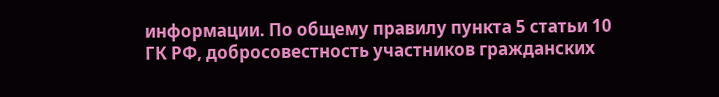информации. По общему правилу пункта 5 статьи 10 ГК РФ, добросовестность участников гражданских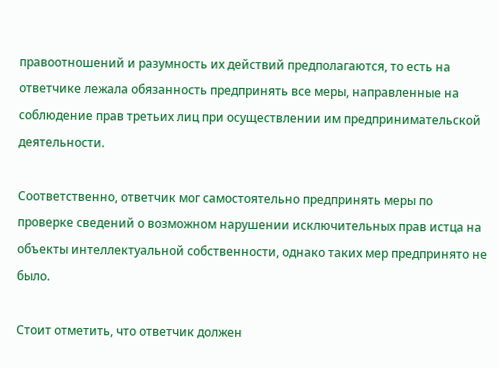правоотношений и разумность их действий предполагаются, то есть на ответчике лежала обязанность предпринять все меры, направленные на соблюдение прав третьих лиц при осуществлении им предпринимательской деятельности.

Соответственно, ответчик мог самостоятельно предпринять меры по проверке сведений о возможном нарушении исключительных прав истца на объекты интеллектуальной собственности, однако таких мер предпринято не было.

Стоит отметить, что ответчик должен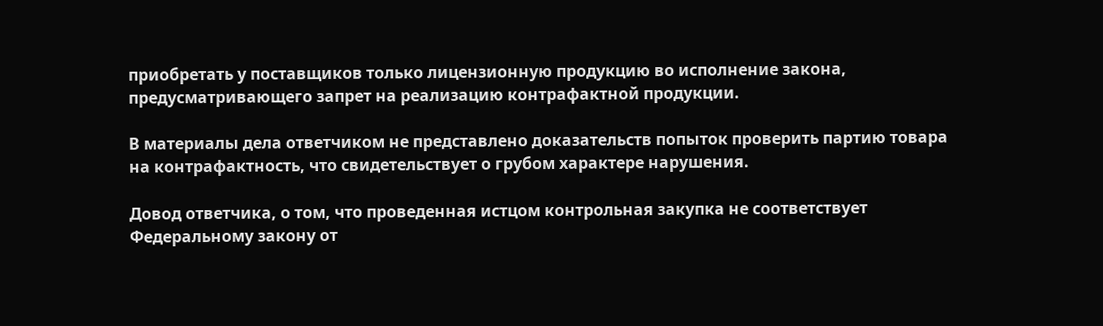приобретать у поставщиков только лицензионную продукцию во исполнение закона, предусматривающего запрет на реализацию контрафактной продукции.

В материалы дела ответчиком не представлено доказательств попыток проверить партию товара на контрафактность, что свидетельствует о грубом характере нарушения.

Довод ответчика, о том, что проведенная истцом контрольная закупка не соответствует Федеральному закону от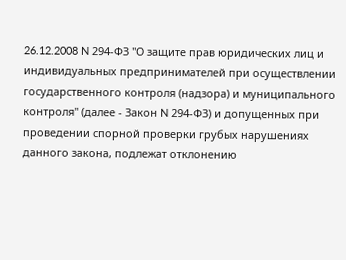26.12.2008 N 294-ФЗ "О защите прав юридических лиц и индивидуальных предпринимателей при осуществлении государственного контроля (надзора) и муниципального контроля" (далее - Закон N 294-ФЗ) и допущенных при проведении спорной проверки грубых нарушениях данного закона, подлежат отклонению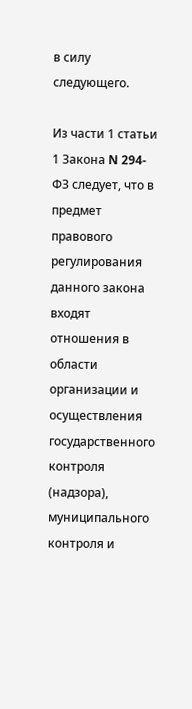в силу следующего.

Из части 1 статьи 1 Закона N 294-ФЗ следует, что в предмет правового регулирования данного закона входят отношения в области организации и осуществления государственного контроля (надзора), муниципального контроля и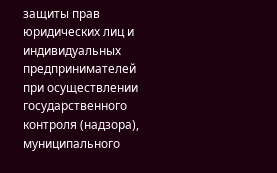защиты прав юридических лиц и индивидуальных предпринимателей при осуществлении государственного контроля (надзора), муниципального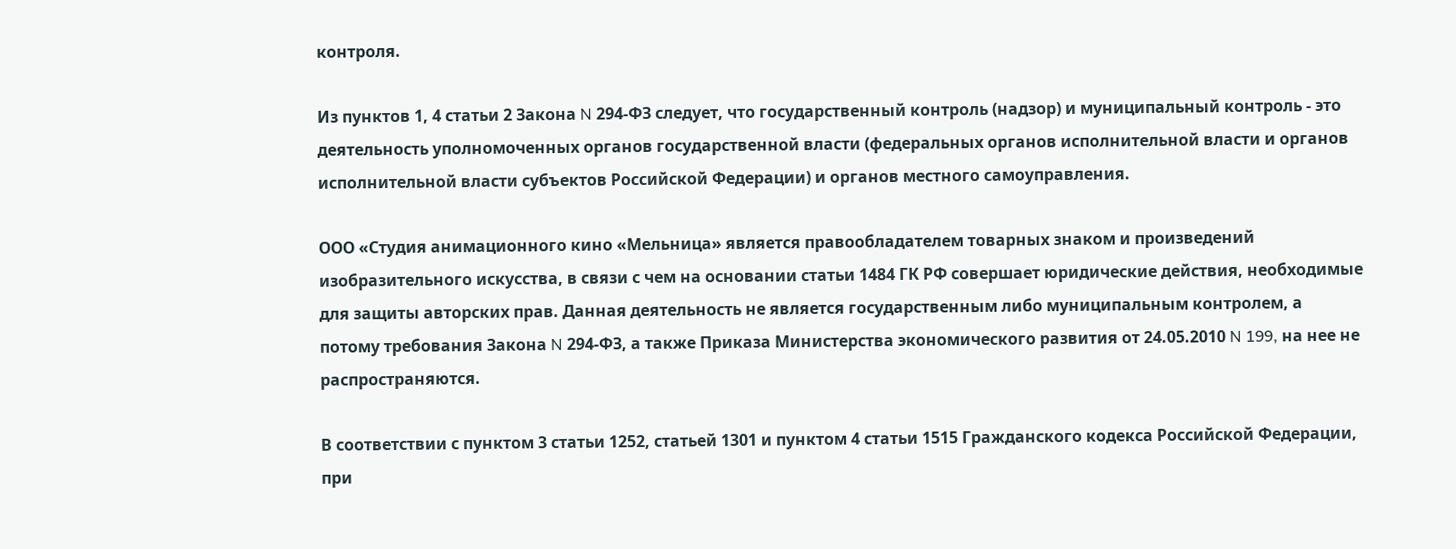контроля.

Из пунктов 1, 4 статьи 2 Закона N 294-ФЗ следует, что государственный контроль (надзор) и муниципальный контроль - это деятельность уполномоченных органов государственной власти (федеральных органов исполнительной власти и органов исполнительной власти субъектов Российской Федерации) и органов местного самоуправления.

ООО «Студия анимационного кино «Мельница» является правообладателем товарных знаком и произведений изобразительного искусства, в связи с чем на основании статьи 1484 ГК РФ совершает юридические действия, необходимые для защиты авторских прав. Данная деятельность не является государственным либо муниципальным контролем, а потому требования Закона N 294-ФЗ, а также Приказа Министерства экономического развития от 24.05.2010 N 199, на нее не распространяются.

В соответствии с пунктом 3 статьи 1252, статьей 1301 и пунктом 4 статьи 1515 Гражданского кодекса Российской Федерации, при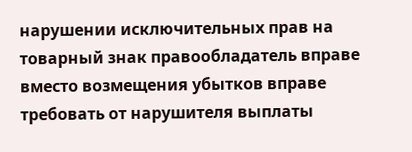нарушении исключительных прав на товарный знак правообладатель вправе вместо возмещения убытков вправе требовать от нарушителя выплаты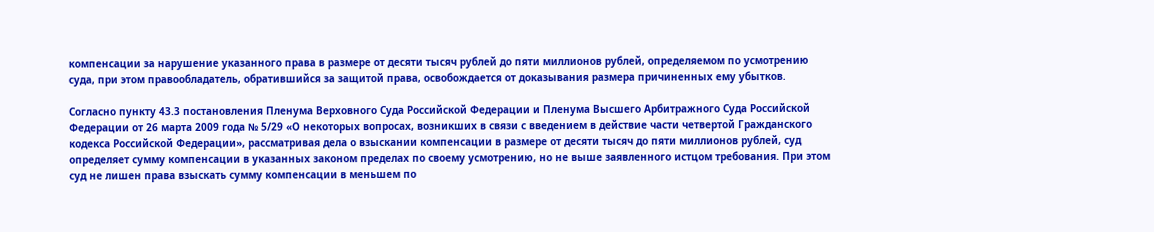компенсации за нарушение указанного права в размере от десяти тысяч рублей до пяти миллионов рублей, определяемом по усмотрению суда, при этом правообладатель, обратившийся за защитой права, освобождается от доказывания размера причиненных ему убытков.

Согласно пункту 43.3 постановления Пленума Верховного Суда Российской Федерации и Пленума Высшего Арбитражного Суда Российской Федерации от 26 марта 2009 года № 5/29 «О некоторых вопросах, возникших в связи с введением в действие части четвертой Гражданского кодекса Российской Федерации», рассматривая дела о взыскании компенсации в размере от десяти тысяч до пяти миллионов рублей, суд определяет сумму компенсации в указанных законом пределах по своему усмотрению, но не выше заявленного истцом требования. При этом суд не лишен права взыскать сумму компенсации в меньшем по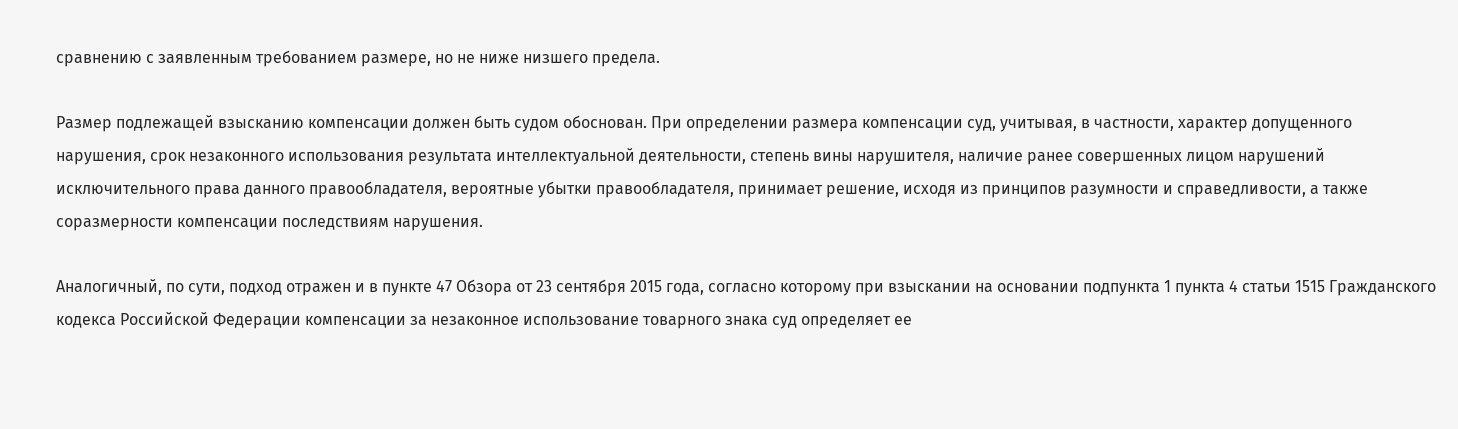сравнению с заявленным требованием размере, но не ниже низшего предела.

Размер подлежащей взысканию компенсации должен быть судом обоснован. При определении размера компенсации суд, учитывая, в частности, характер допущенного нарушения, срок незаконного использования результата интеллектуальной деятельности, степень вины нарушителя, наличие ранее совершенных лицом нарушений исключительного права данного правообладателя, вероятные убытки правообладателя, принимает решение, исходя из принципов разумности и справедливости, а также соразмерности компенсации последствиям нарушения.

Аналогичный, по сути, подход отражен и в пункте 47 Обзора от 23 сентября 2015 года, согласно которому при взыскании на основании подпункта 1 пункта 4 статьи 1515 Гражданского кодекса Российской Федерации компенсации за незаконное использование товарного знака суд определяет ее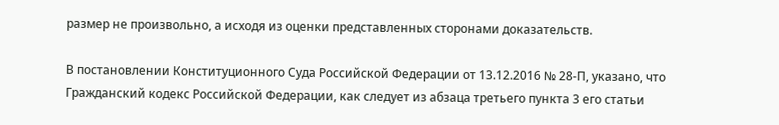размер не произвольно, а исходя из оценки представленных сторонами доказательств.

В постановлении Конституционного Суда Российской Федерации от 13.12.2016 № 28-П, указано, что Гражданский кодекс Российской Федерации, как следует из абзаца третьего пункта 3 его статьи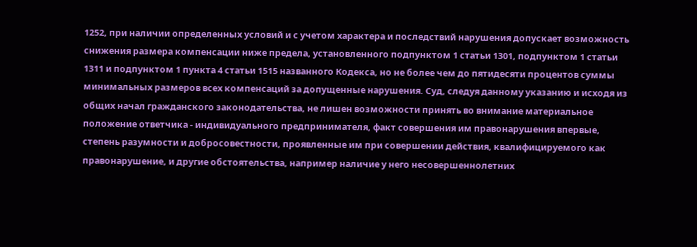1252, при наличии определенных условий и с учетом характера и последствий нарушения допускает возможность снижения размера компенсации ниже предела, установленного подпунктом 1 статьи 1301, подпунктом 1 статьи 1311 и подпунктом 1 пункта 4 статьи 1515 названного Кодекса, но не более чем до пятидесяти процентов суммы минимальных размеров всех компенсаций за допущенные нарушения. Суд, следуя данному указанию и исходя из общих начал гражданского законодательства, не лишен возможности принять во внимание материальное положение ответчика - индивидуального предпринимателя, факт совершения им правонарушения впервые, степень разумности и добросовестности, проявленные им при совершении действия, квалифицируемого как правонарушение, и другие обстоятельства, например наличие у него несовершеннолетних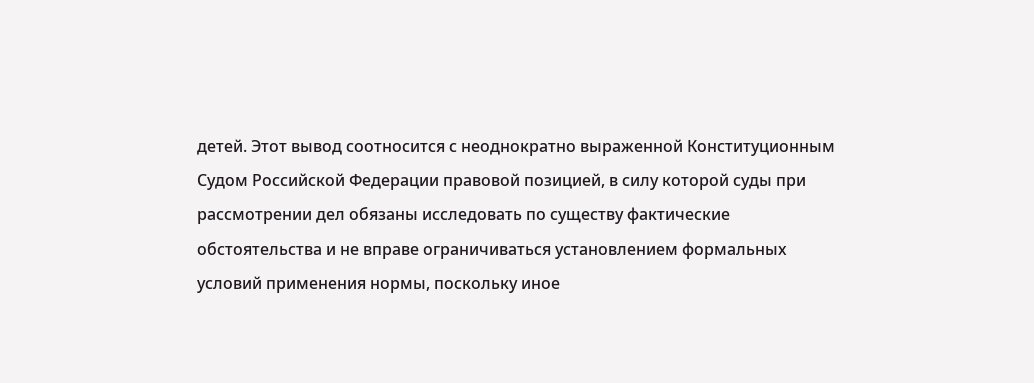детей. Этот вывод соотносится с неоднократно выраженной Конституционным Судом Российской Федерации правовой позицией, в силу которой суды при рассмотрении дел обязаны исследовать по существу фактические обстоятельства и не вправе ограничиваться установлением формальных условий применения нормы, поскольку иное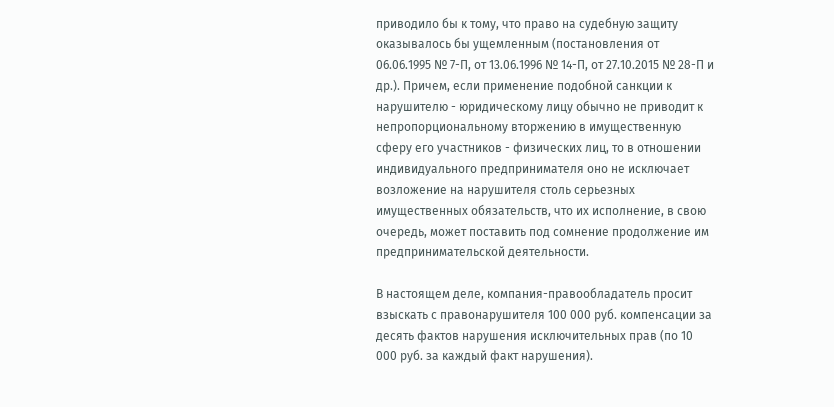приводило бы к тому, что право на судебную защиту оказывалось бы ущемленным (постановления от 06.06.1995 № 7-П, от 13.06.1996 № 14-П, от 27.10.2015 № 28-П и др.). Причем, если применение подобной санкции к нарушителю - юридическому лицу обычно не приводит к непропорциональному вторжению в имущественную сферу его участников - физических лиц, то в отношении индивидуального предпринимателя оно не исключает возложение на нарушителя столь серьезных имущественных обязательств, что их исполнение, в свою очередь, может поставить под сомнение продолжение им предпринимательской деятельности.

В настоящем деле, компания-правообладатель просит взыскать с правонарушителя 100 000 руб. компенсации за десять фактов нарушения исключительных прав (по 10 000 руб. за каждый факт нарушения).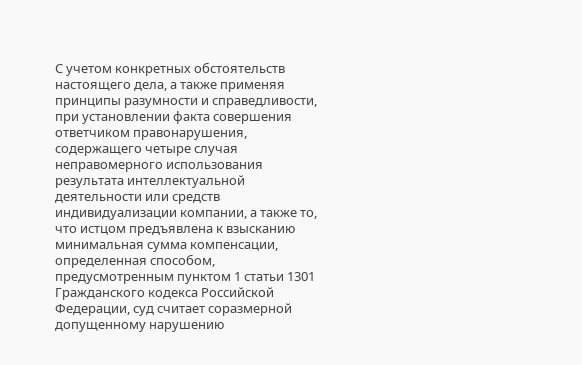С учетом конкретных обстоятельств настоящего дела, а также применяя принципы разумности и справедливости, при установлении факта совершения ответчиком правонарушения, содержащего четыре случая неправомерного использования результата интеллектуальной деятельности или средств индивидуализации компании, а также то, что истцом предъявлена к взысканию минимальная сумма компенсации, определенная способом, предусмотренным пунктом 1 статьи 1301 Гражданского кодекса Российской Федерации, суд считает соразмерной допущенному нарушению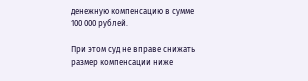денежную компенсацию в сумме 100 000 рублей.

При этом суд не вправе снижать размер компенсации ниже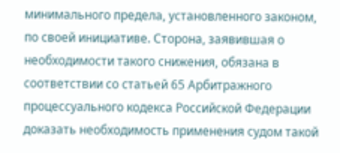минимального предела, установленного законом, по своей инициативе. Сторона, заявившая о необходимости такого снижения, обязана в соответствии со статьей 65 Арбитражного процессуального кодекса Российской Федерации доказать необходимость применения судом такой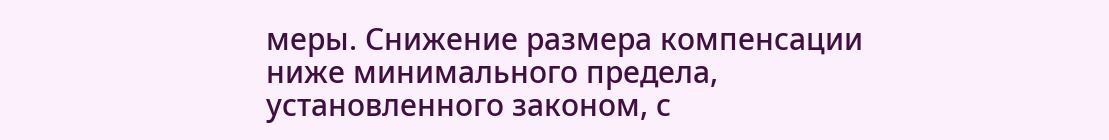меры. Снижение размера компенсации ниже минимального предела, установленного законом, с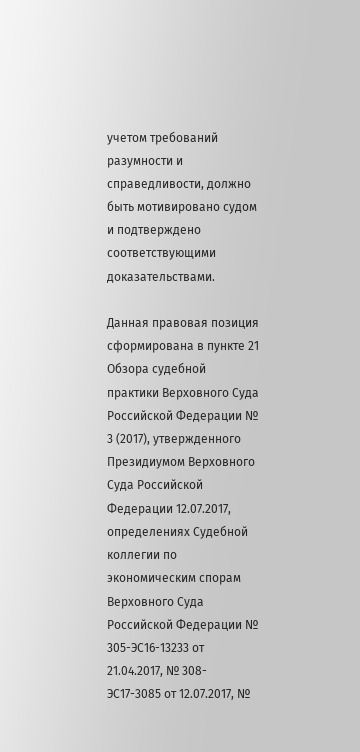учетом требований разумности и справедливости, должно быть мотивировано судом и подтверждено соответствующими доказательствами.

Данная правовая позиция сформирована в пункте 21 Обзора судебной практики Верховного Суда Российской Федерации № 3 (2017), утвержденного Президиумом Верховного Суда Российской Федерации 12.07.2017, определениях Судебной коллегии по экономическим спорам Верховного Суда Российской Федерации № 305-ЭС16-13233 от 21.04.2017, № 308-ЭС17-3085 от 12.07.2017, №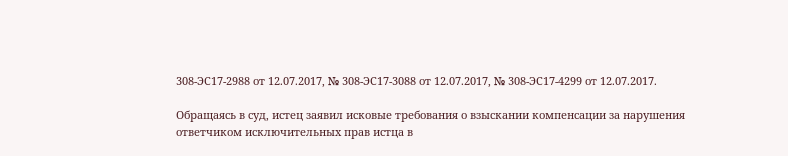308-ЭС17-2988 от 12.07.2017, № 308-ЭС17-3088 от 12.07.2017, № 308-ЭС17-4299 от 12.07.2017.

Обращаясь в суд, истец заявил исковые требования о взыскании компенсации за нарушения ответчиком исключительных прав истца в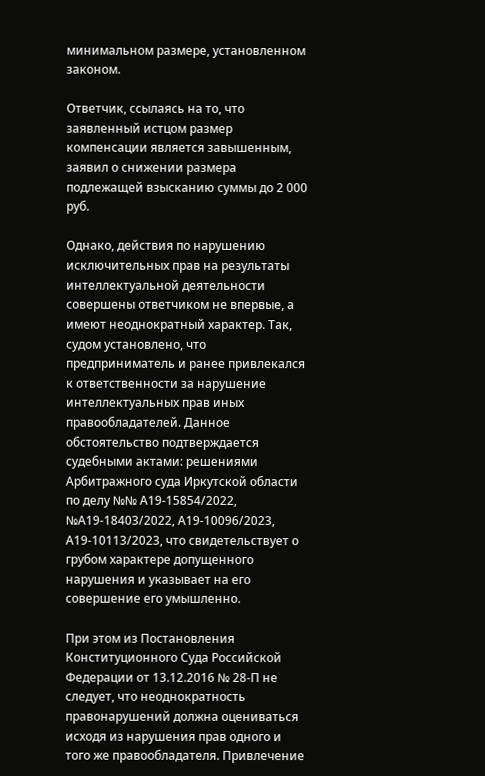минимальном размере, установленном законом.

Ответчик, ссылаясь на то, что заявленный истцом размер компенсации является завышенным, заявил о снижении размера подлежащей взысканию суммы до 2 000 руб.

Однако, действия по нарушению исключительных прав на результаты интеллектуальной деятельности совершены ответчиком не впервые, а имеют неоднократный характер. Так, судом установлено, что предприниматель и ранее привлекался к ответственности за нарушение интеллектуальных прав иных правообладателей. Данное обстоятельство подтверждается судебными актами: решениями Арбитражного суда Иркутской области по делу №№ А19-15854/2022, №А19-18403/2022, А19-10096/2023, А19-10113/2023, что свидетельствует о грубом характере допущенного нарушения и указывает на его совершение его умышленно.

При этом из Постановления Конституционного Суда Российской Федерации от 13.12.2016 № 28-П не следует, что неоднократность правонарушений должна оцениваться исходя из нарушения прав одного и того же правообладателя. Привлечение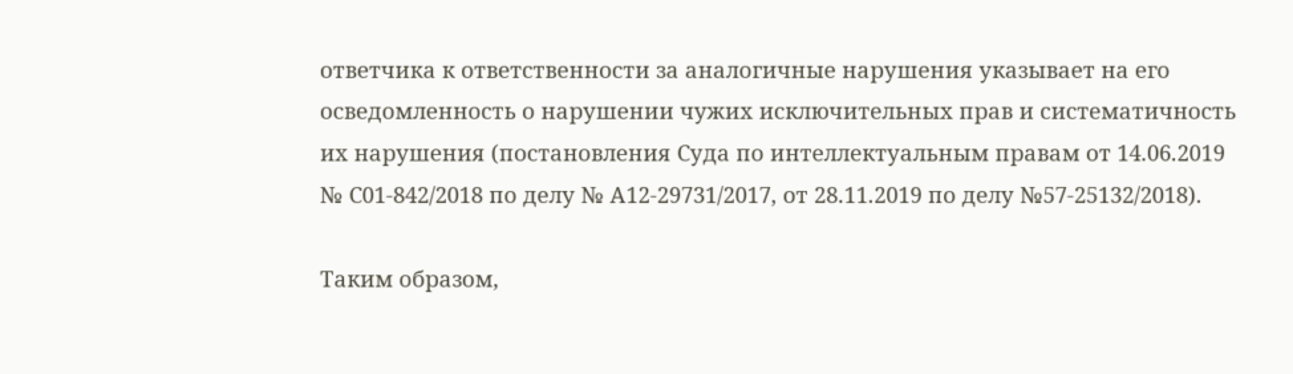ответчика к ответственности за аналогичные нарушения указывает на его осведомленность о нарушении чужих исключительных прав и систематичность их нарушения (постановления Суда по интеллектуальным правам от 14.06.2019 № С01-842/2018 по делу № А12-29731/2017, от 28.11.2019 по делу №57-25132/2018).

Таким образом,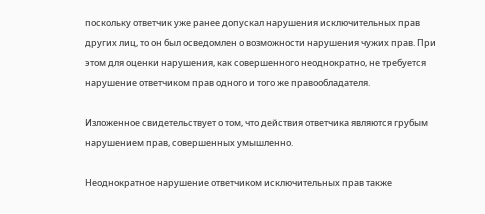поскольку ответчик уже ранее допускал нарушения исключительных прав других лиц, то он был осведомлен о возможности нарушения чужих прав. При этом для оценки нарушения, как совершенного неоднократно, не требуется нарушение ответчиком прав одного и того же правообладателя.

Изложенное свидетельствует о том, что действия ответчика являются грубым нарушением прав, совершенных умышленно.

Неоднократное нарушение ответчиком исключительных прав также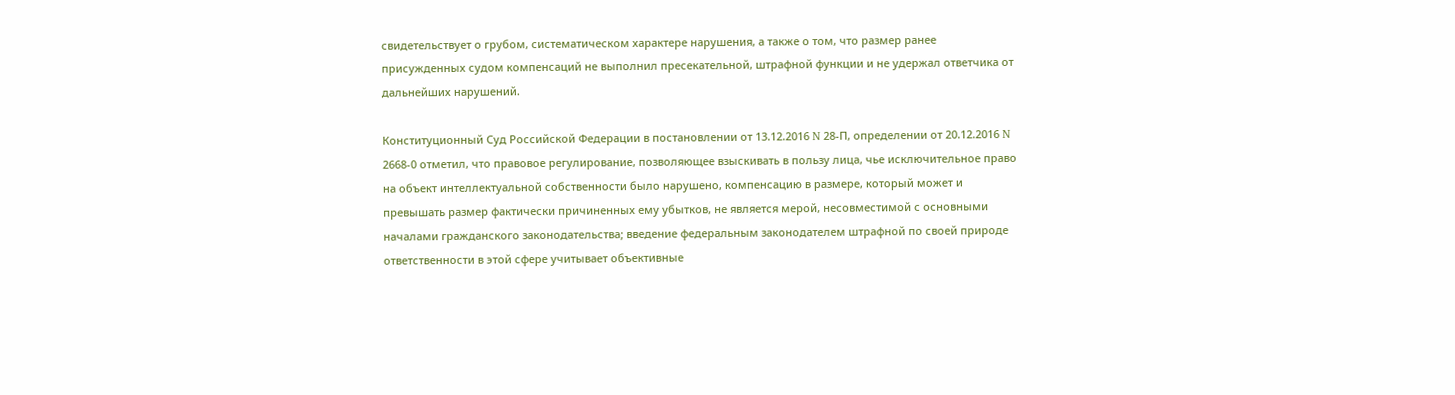свидетельствует о грубом, систематическом характере нарушения, а также о том, что размер ранее присужденных судом компенсаций не выполнил пресекательной, штрафной функции и не удержал ответчика от дальнейших нарушений.

Конституционный Суд Российской Федерации в постановлении от 13.12.2016 N 28-П, определении от 20.12.2016 N 2668-0 отметил, что правовое регулирование, позволяющее взыскивать в пользу лица, чье исключительное право на объект интеллектуальной собственности было нарушено, компенсацию в размере, который может и превышать размер фактически причиненных ему убытков, не является мерой, несовместимой с основными началами гражданского законодательства; введение федеральным законодателем штрафной по своей природе ответственности в этой сфере учитывает объективные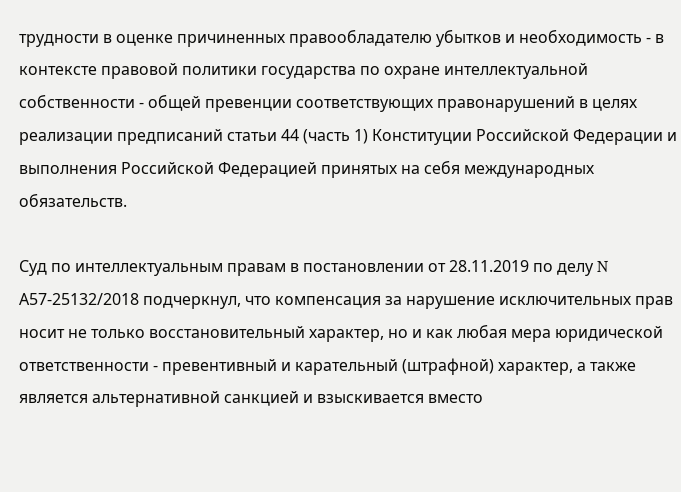трудности в оценке причиненных правообладателю убытков и необходимость - в контексте правовой политики государства по охране интеллектуальной собственности - общей превенции соответствующих правонарушений в целях реализации предписаний статьи 44 (часть 1) Конституции Российской Федерации и выполнения Российской Федерацией принятых на себя международных обязательств.

Суд по интеллектуальным правам в постановлении от 28.11.2019 по делу N А57-25132/2018 подчеркнул, что компенсация за нарушение исключительных прав носит не только восстановительный характер, но и как любая мера юридической ответственности - превентивный и карательный (штрафной) характер, а также является альтернативной санкцией и взыскивается вместо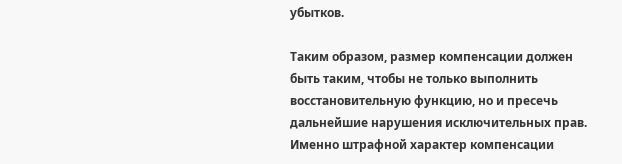убытков.

Таким образом, размер компенсации должен быть таким, чтобы не только выполнить восстановительную функцию, но и пресечь дальнейшие нарушения исключительных прав. Именно штрафной характер компенсации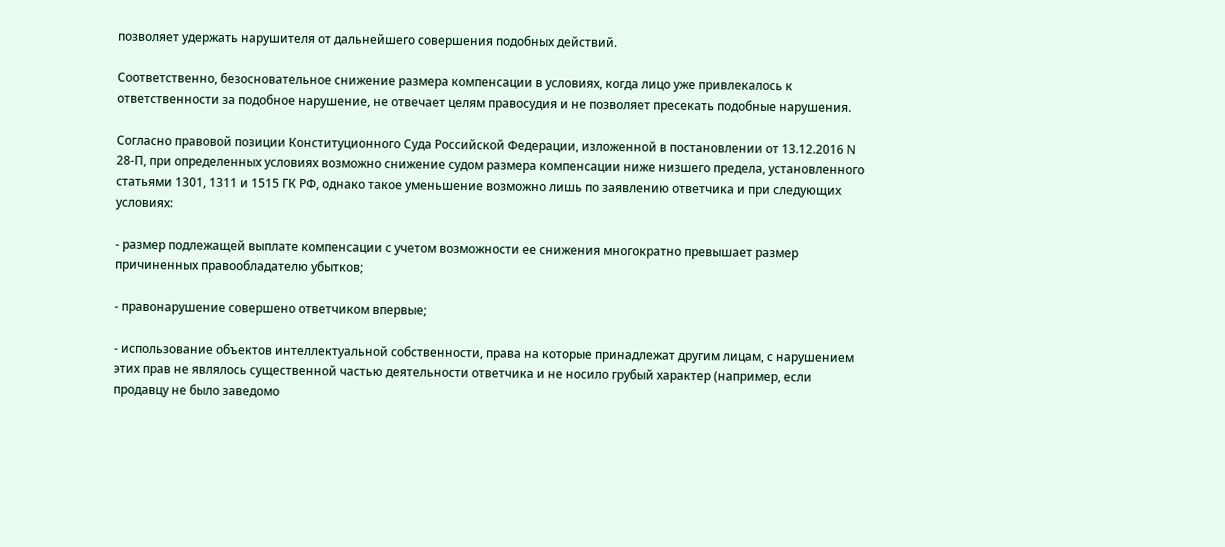позволяет удержать нарушителя от дальнейшего совершения подобных действий.

Соответственно, безосновательное снижение размера компенсации в условиях, когда лицо уже привлекалось к ответственности за подобное нарушение, не отвечает целям правосудия и не позволяет пресекать подобные нарушения.

Согласно правовой позиции Конституционного Суда Российской Федерации, изложенной в постановлении от 13.12.2016 N 28-П, при определенных условиях возможно снижение судом размера компенсации ниже низшего предела, установленного статьями 1301, 1311 и 1515 ГК РФ, однако такое уменьшение возможно лишь по заявлению ответчика и при следующих условиях:

- размер подлежащей выплате компенсации с учетом возможности ее снижения многократно превышает размер причиненных правообладателю убытков;

- правонарушение совершено ответчиком впервые;

- использование объектов интеллектуальной собственности, права на которые принадлежат другим лицам, с нарушением этих прав не являлось существенной частью деятельности ответчика и не носило грубый характер (например, если продавцу не было заведомо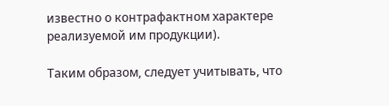известно о контрафактном характере реализуемой им продукции).

Таким образом, следует учитывать, что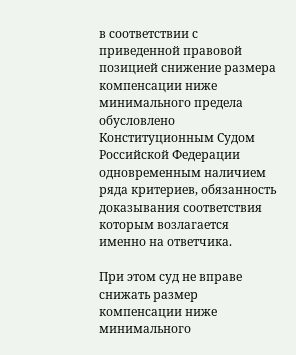в соответствии с приведенной правовой позицией снижение размера компенсации ниже минимального предела обусловлено Конституционным Судом Российской Федерации одновременным наличием ряда критериев, обязанность доказывания соответствия которым возлагается именно на ответчика.

При этом суд не вправе снижать размер компенсации ниже минимального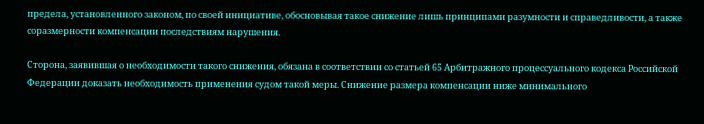предела, установленного законом, по своей инициативе, обосновывая такое снижение лишь принципами разумности и справедливости, а также соразмерности компенсации последствиям нарушения.

Сторона, заявившая о необходимости такого снижения, обязана в соответствии со статьей 65 Арбитражного процессуального кодекса Российской Федерации доказать необходимость применения судом такой меры. Снижение размера компенсации ниже минимального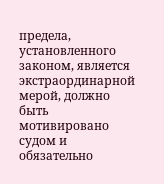предела, установленного законом, является экстраординарной мерой, должно быть мотивировано судом и обязательно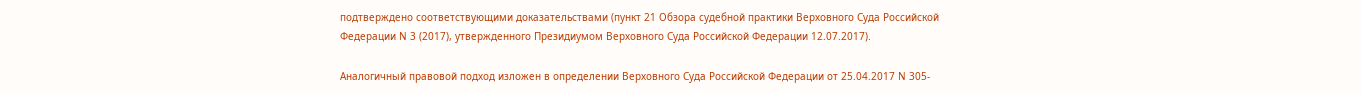подтверждено соответствующими доказательствами (пункт 21 Обзора судебной практики Верховного Суда Российской Федерации N 3 (2017), утвержденного Президиумом Верховного Суда Российской Федерации 12.07.2017).

Аналогичный правовой подход изложен в определении Верховного Суда Российской Федерации от 25.04.2017 N 305-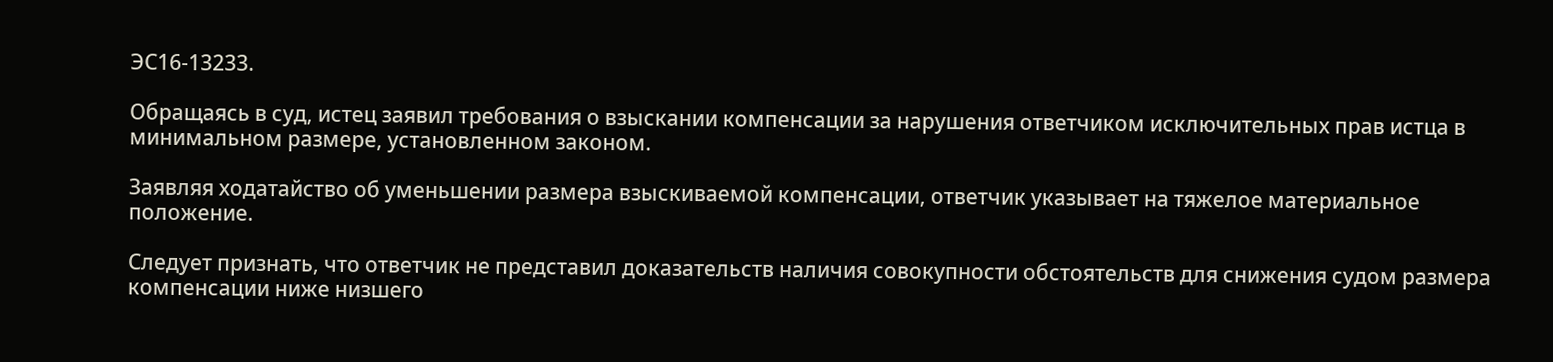ЭС16-13233.

Обращаясь в суд, истец заявил требования о взыскании компенсации за нарушения ответчиком исключительных прав истца в минимальном размере, установленном законом.

Заявляя ходатайство об уменьшении размера взыскиваемой компенсации, ответчик указывает на тяжелое материальное положение.

Следует признать, что ответчик не представил доказательств наличия совокупности обстоятельств для снижения судом размера компенсации ниже низшего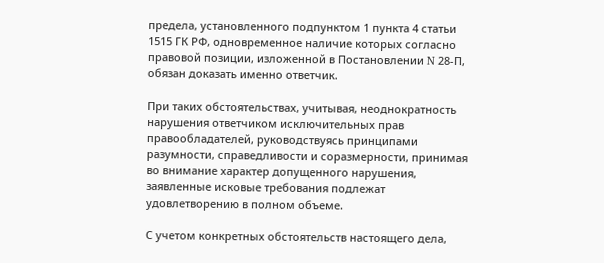предела, установленного подпунктом 1 пункта 4 статьи 1515 ГК РФ, одновременное наличие которых согласно правовой позиции, изложенной в Постановлении N 28-П, обязан доказать именно ответчик.

При таких обстоятельствах, учитывая, неоднократность нарушения ответчиком исключительных прав правообладателей, руководствуясь принципами разумности, справедливости и соразмерности, принимая во внимание характер допущенного нарушения, заявленные исковые требования подлежат удовлетворению в полном объеме.

С учетом конкретных обстоятельств настоящего дела,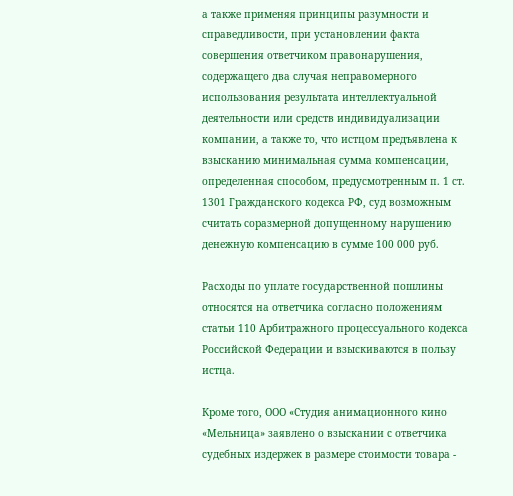а также применяя принципы разумности и справедливости, при установлении факта совершения ответчиком правонарушения, содержащего два случая неправомерного использования результата интеллектуальной деятельности или средств индивидуализации компании, а также то, что истцом предъявлена к взысканию минимальная сумма компенсации, определенная способом, предусмотренным п. 1 ст. 1301 Гражданского кодекса РФ, суд возможным считать соразмерной допущенному нарушению денежную компенсацию в сумме 100 000 руб.

Расходы по уплате государственной пошлины относятся на ответчика согласно положениям статьи 110 Арбитражного процессуального кодекса Российской Федерации и взыскиваются в пользу истца.

Кроме того, ООО «Студия анимационного кино «Мельница» заявлено о взыскании с ответчика судебных издержек в размере стоимости товара -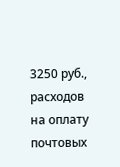3250 руб., расходов на оплату почтовых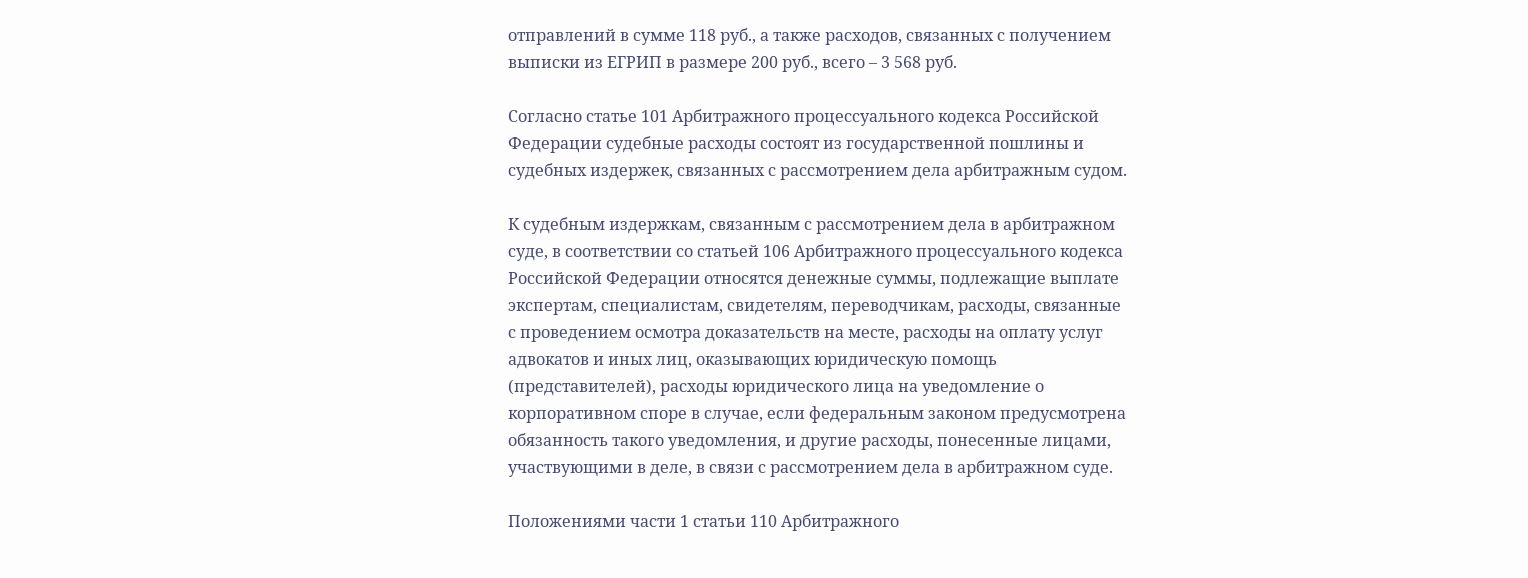отправлений в сумме 118 руб., а также расходов, связанных с получением выписки из ЕГРИП в размере 200 руб., всего – 3 568 руб.

Согласно статье 101 Арбитражного процессуального кодекса Российской Федерации судебные расходы состоят из государственной пошлины и судебных издержек, связанных с рассмотрением дела арбитражным судом.

К судебным издержкам, связанным с рассмотрением дела в арбитражном суде, в соответствии со статьей 106 Арбитражного процессуального кодекса Российской Федерации относятся денежные суммы, подлежащие выплате экспертам, специалистам, свидетелям, переводчикам, расходы, связанные с проведением осмотра доказательств на месте, расходы на оплату услуг адвокатов и иных лиц, оказывающих юридическую помощь (представителей), расходы юридического лица на уведомление о корпоративном споре в случае, если федеральным законом предусмотрена обязанность такого уведомления, и другие расходы, понесенные лицами, участвующими в деле, в связи с рассмотрением дела в арбитражном суде.

Положениями части 1 статьи 110 Арбитражного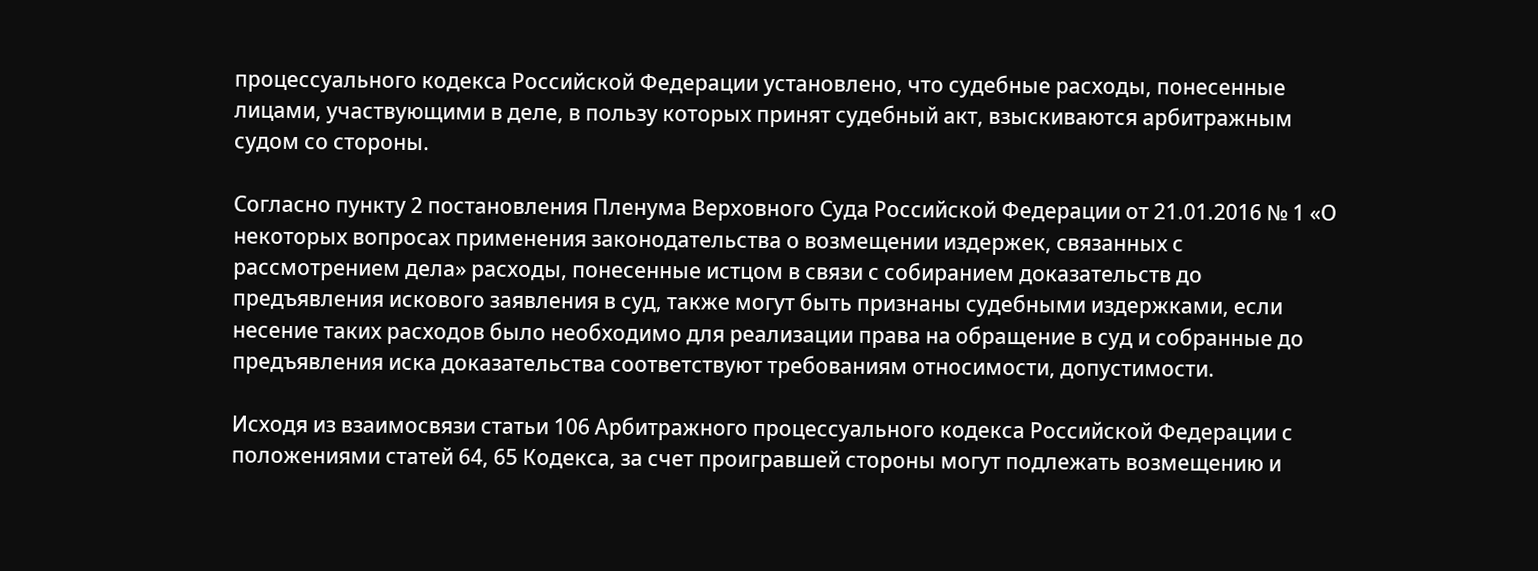процессуального кодекса Российской Федерации установлено, что судебные расходы, понесенные лицами, участвующими в деле, в пользу которых принят судебный акт, взыскиваются арбитражным судом со стороны.

Согласно пункту 2 постановления Пленума Верховного Суда Российской Федерации от 21.01.2016 № 1 «О некоторых вопросах применения законодательства о возмещении издержек, связанных с рассмотрением дела» расходы, понесенные истцом в связи с собиранием доказательств до предъявления искового заявления в суд, также могут быть признаны судебными издержками, если несение таких расходов было необходимо для реализации права на обращение в суд и собранные до предъявления иска доказательства соответствуют требованиям относимости, допустимости.

Исходя из взаимосвязи статьи 106 Арбитражного процессуального кодекса Российской Федерации с положениями статей 64, 65 Кодекса, за счет проигравшей стороны могут подлежать возмещению и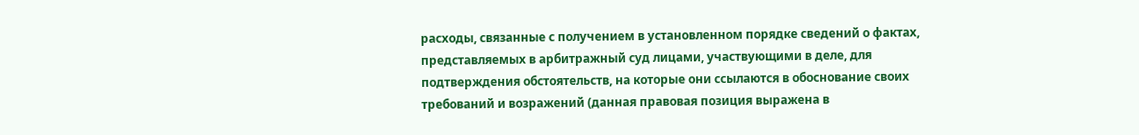расходы, связанные с получением в установленном порядке сведений о фактах, представляемых в арбитражный суд лицами, участвующими в деле, для подтверждения обстоятельств, на которые они ссылаются в обоснование своих требований и возражений (данная правовая позиция выражена в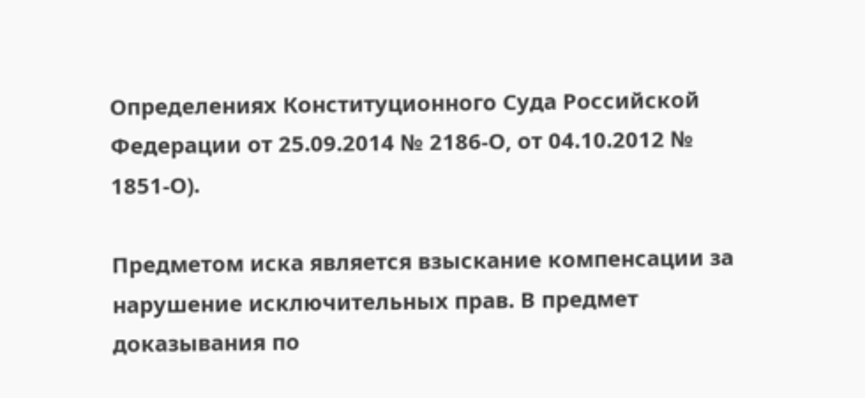Определениях Конституционного Суда Российской Федерации от 25.09.2014 № 2186-О, от 04.10.2012 № 1851-О).

Предметом иска является взыскание компенсации за нарушение исключительных прав. В предмет доказывания по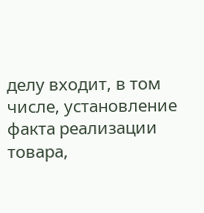делу входит, в том числе, установление факта реализации товара,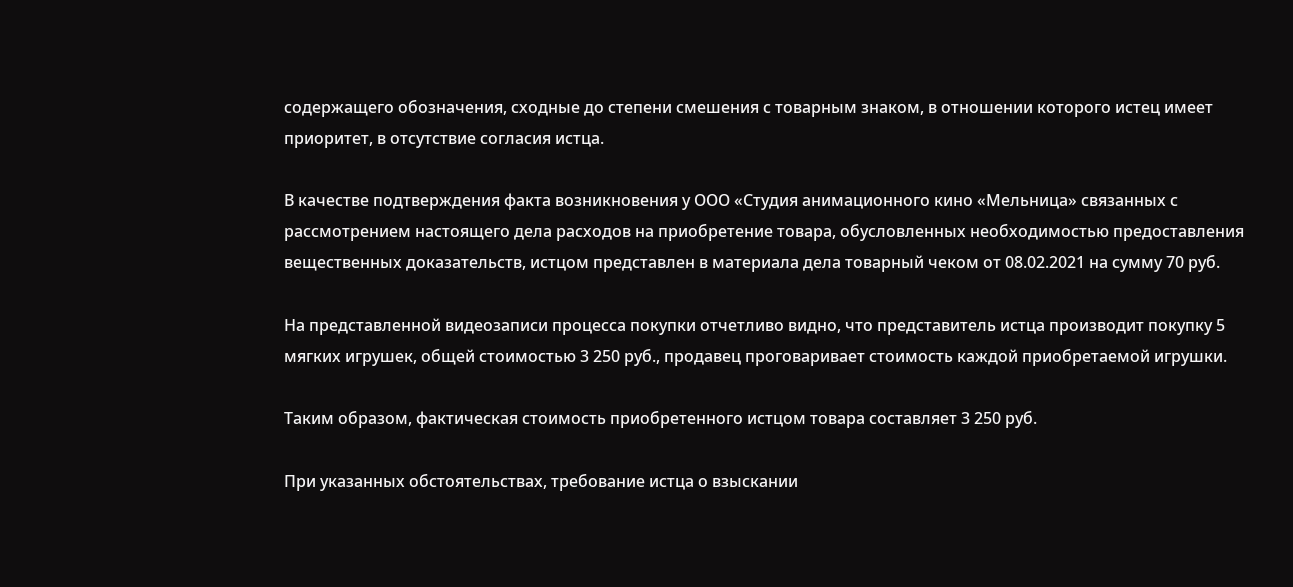содержащего обозначения, сходные до степени смешения с товарным знаком, в отношении которого истец имеет приоритет, в отсутствие согласия истца.

В качестве подтверждения факта возникновения у ООО «Студия анимационного кино «Мельница» связанных с рассмотрением настоящего дела расходов на приобретение товара, обусловленных необходимостью предоставления вещественных доказательств, истцом представлен в материала дела товарный чеком от 08.02.2021 на сумму 70 руб.

На представленной видеозаписи процесса покупки отчетливо видно, что представитель истца производит покупку 5 мягких игрушек, общей стоимостью 3 250 руб., продавец проговаривает стоимость каждой приобретаемой игрушки.

Таким образом, фактическая стоимость приобретенного истцом товара составляет 3 250 руб.

При указанных обстоятельствах, требование истца о взыскании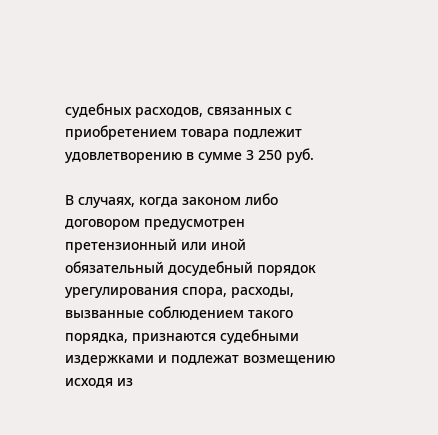судебных расходов, связанных с приобретением товара подлежит удовлетворению в сумме 3 250 руб.

В случаях, когда законом либо договором предусмотрен претензионный или иной обязательный досудебный порядок урегулирования спора, расходы, вызванные соблюдением такого порядка, признаются судебными издержками и подлежат возмещению исходя из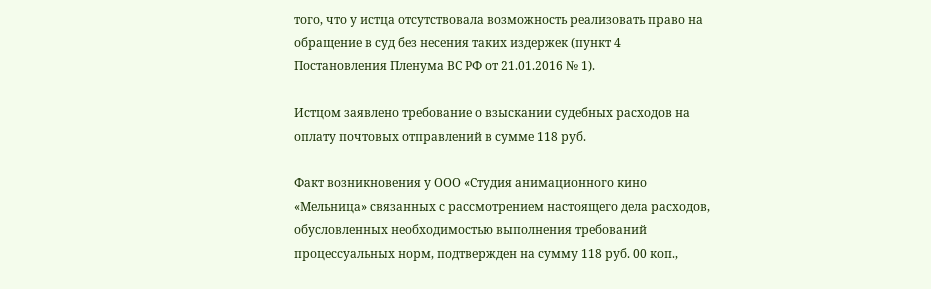того, что у истца отсутствовала возможность реализовать право на обращение в суд без несения таких издержек (пункт 4 Постановления Пленума ВС РФ от 21.01.2016 № 1).

Истцом заявлено требование о взыскании судебных расходов на оплату почтовых отправлений в сумме 118 руб.

Факт возникновения у ООО «Студия анимационного кино «Мельница» связанных с рассмотрением настоящего дела расходов, обусловленных необходимостью выполнения требований процессуальных норм, подтвержден на сумму 118 руб. 00 коп.,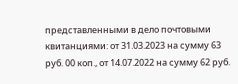представленными в дело почтовыми квитанциями: от 31.03.2023 на сумму 63 руб. 00 коп., от 14.07.2022 на сумму 62 руб.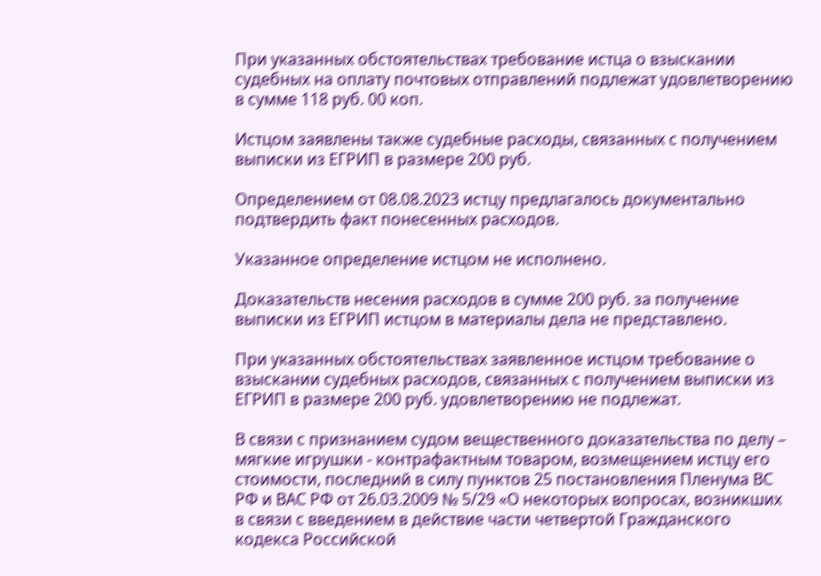При указанных обстоятельствах требование истца о взыскании судебных на оплату почтовых отправлений подлежат удовлетворению в сумме 118 руб. 00 коп.

Истцом заявлены также судебные расходы, связанных с получением выписки из ЕГРИП в размере 200 руб.

Определением от 08.08.2023 истцу предлагалось документально подтвердить факт понесенных расходов.

Указанное определение истцом не исполнено.

Доказательств несения расходов в сумме 200 руб. за получение выписки из ЕГРИП истцом в материалы дела не представлено.

При указанных обстоятельствах заявленное истцом требование о взыскании судебных расходов, связанных с получением выписки из ЕГРИП в размере 200 руб. удовлетворению не подлежат.

В связи с признанием судом вещественного доказательства по делу – мягкие игрушки - контрафактным товаром, возмещением истцу его стоимости, последний в силу пунктов 25 постановления Пленума ВС РФ и ВАС РФ от 26.03.2009 № 5/29 «О некоторых вопросах, возникших в связи с введением в действие части четвертой Гражданского кодекса Российской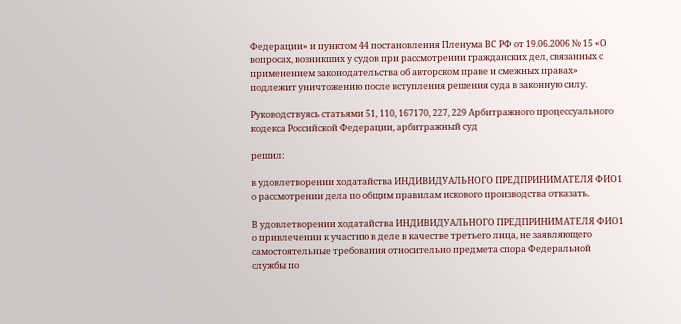Федерации» и пунктом 44 постановления Пленума ВС РФ от 19.06.2006 № 15 «О вопросах, возникших у судов при рассмотрении гражданских дел, связанных с применением законодательства об авторском праве и смежных правах» подлежит уничтожению после вступления решения суда в законную силу.

Руководствуясь статьями 51, 110, 167170, 227, 229 Арбитражного процессуального кодекса Российской Федерации, арбитражный суд

решил:

в удовлетворении ходатайства ИНДИВИДУАЛЬНОГО ПРЕДПРИНИМАТЕЛЯ ФИО1 о рассмотрении дела по общим правилам искового производства отказать.

В удовлетворении ходатайства ИНДИВИДУАЛЬНОГО ПРЕДПРИНИМАТЕЛЯ ФИО1 о привлечении к участию в деле в качестве третьего лица, не заявляющего самостоятельные требования относительно предмета спора Федеральной службы по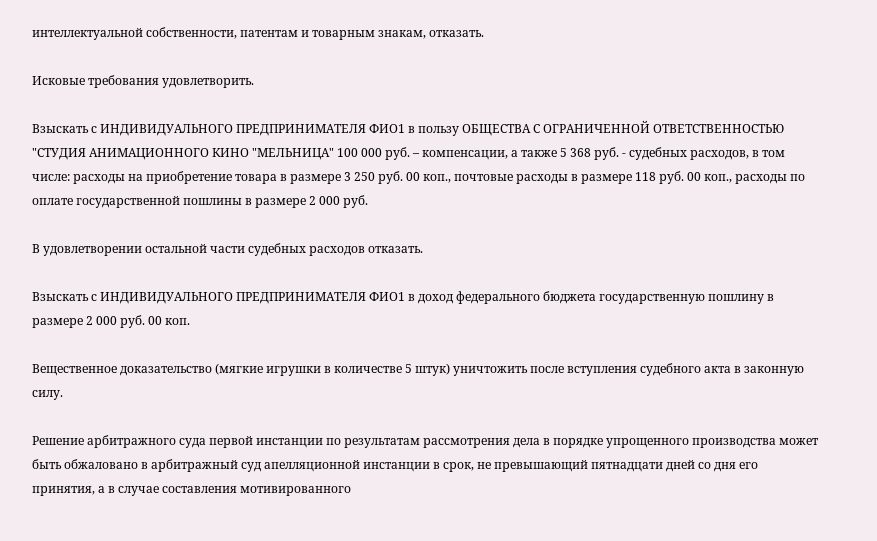интеллектуальной собственности, патентам и товарным знакам, отказать.

Исковые требования удовлетворить.

Взыскать с ИНДИВИДУАЛЬНОГО ПРЕДПРИНИМАТЕЛЯ ФИО1 в пользу ОБЩЕСТВА С ОГРАНИЧЕННОЙ ОТВЕТСТВЕННОСТЬЮ "СТУДИЯ АНИМАЦИОННОГО КИНО "МЕЛЬНИЦА" 100 000 руб. – компенсации, а также 5 368 руб. - судебных расходов, в том числе: расходы на приобретение товара в размере 3 250 руб. 00 коп., почтовые расходы в размере 118 руб. 00 коп., расходы по оплате государственной пошлины в размере 2 000 руб.

В удовлетворении остальной части судебных расходов отказать.

Взыскать с ИНДИВИДУАЛЬНОГО ПРЕДПРИНИМАТЕЛЯ ФИО1 в доход федерального бюджета государственную пошлину в размере 2 000 руб. 00 коп.

Вещественное доказательство (мягкие игрушки в количестве 5 штук) уничтожить после вступления судебного акта в законную силу.

Решение арбитражного суда первой инстанции по результатам рассмотрения дела в порядке упрощенного производства может быть обжаловано в арбитражный суд апелляционной инстанции в срок, не превышающий пятнадцати дней со дня его принятия, а в случае составления мотивированного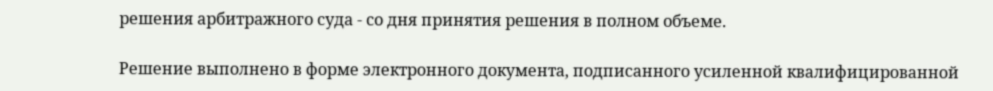решения арбитражного суда - со дня принятия решения в полном объеме.

Решение выполнено в форме электронного документа, подписанного усиленной квалифицированной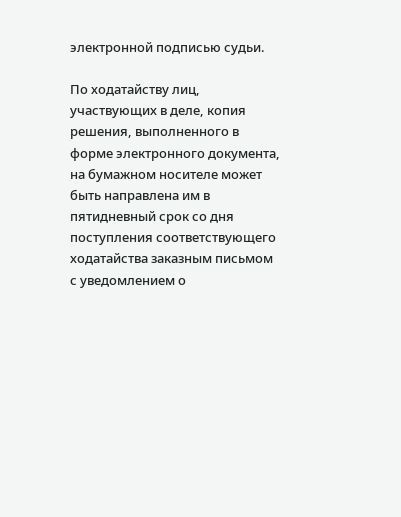электронной подписью судьи.

По ходатайству лиц, участвующих в деле, копия решения, выполненного в форме электронного документа, на бумажном носителе может быть направлена им в пятидневный срок со дня поступления соответствующего ходатайства заказным письмом с уведомлением о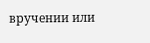вручении или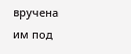вручена им под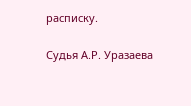расписку.

Судья А.Р. Уразаева